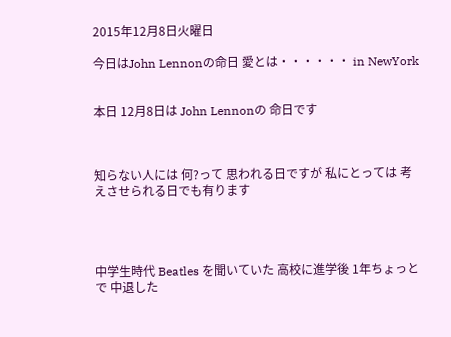2015年12月8日火曜日

今日はJohn Lennonの命日 愛とは・・・・・・ in NewYork


本日 12月8日は John Lennonの 命日です



知らない人には 何?って 思われる日ですが 私にとっては 考えさせられる日でも有ります




中学生時代 Beatles を聞いていた 高校に進学後 1年ちょっとで 中退した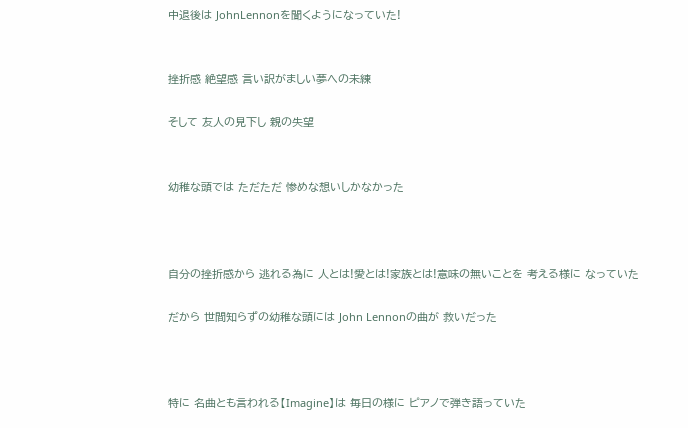中退後は JohnLennonを聞くようになっていた!


挫折感 絶望感 言い訳がましい夢への未練

そして 友人の見下し 親の失望


幼稚な頭では ただただ 惨めな想いしかなかった



自分の挫折感から 逃れる為に 人とは!愛とは!家族とは!意味の無いことを 考える様に なっていた

だから 世間知らずの幼稚な頭には John Lennonの曲が 救いだった



特に 名曲とも言われる【Imagine】は 毎日の様に ピアノで弾き語っていた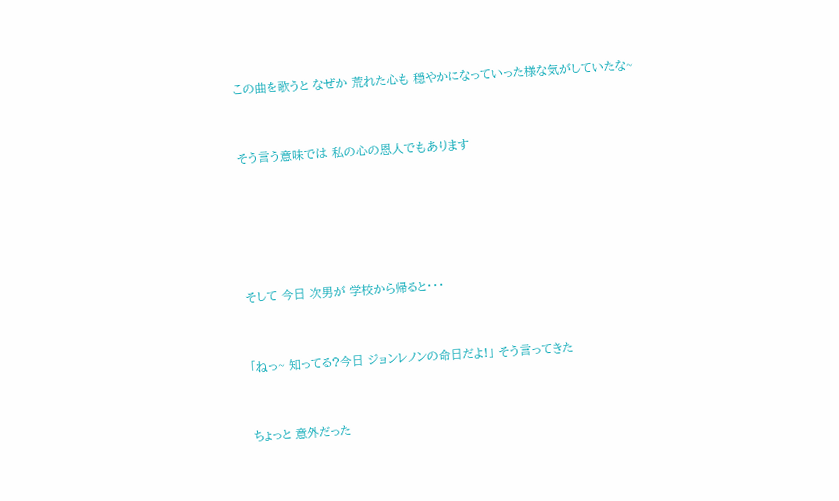この曲を歌うと なぜか 荒れた心も 穏やかになっていった様な気がしていたな~



そう言う意味では 私の心の恩人でもあります







そして 今日 次男が 学校から帰ると・・・



「ねっ~ 知ってる?今日 ジョンレノンの命日だよ!」 そう言ってきた



ちょっと 意外だった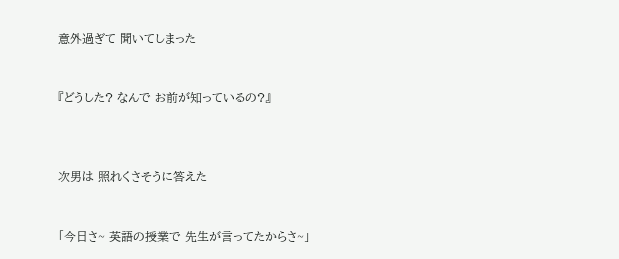意外過ぎて 聞いてしまった


『どうした? なんで お前が知っているの?』



次男は 照れくさそうに答えた


「今日さ~ 英語の授業で 先生が言ってたからさ~」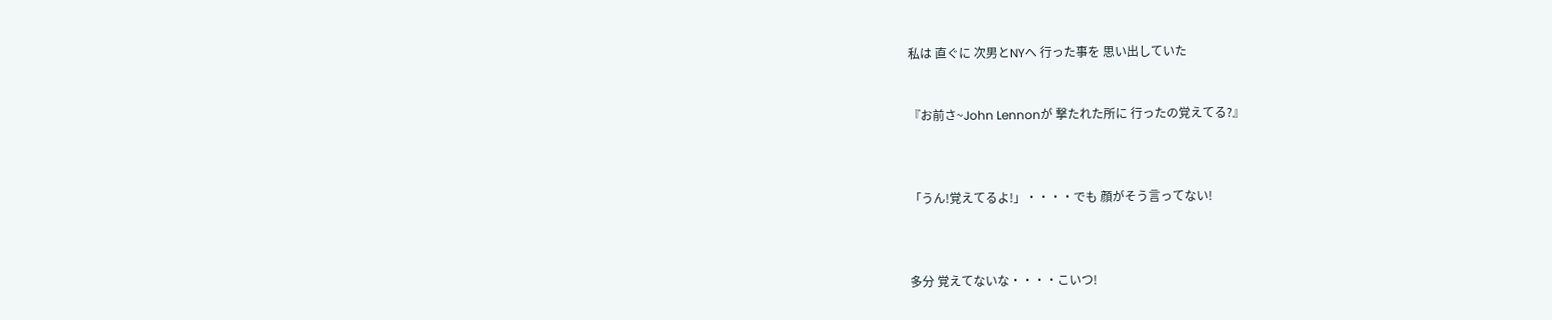私は 直ぐに 次男とNYへ 行った事を 思い出していた


『お前さ~John Lennonが 撃たれた所に 行ったの覚えてる?』



「うん!覚えてるよ!」・・・・でも 顔がそう言ってない!



多分 覚えてないな・・・・こいつ!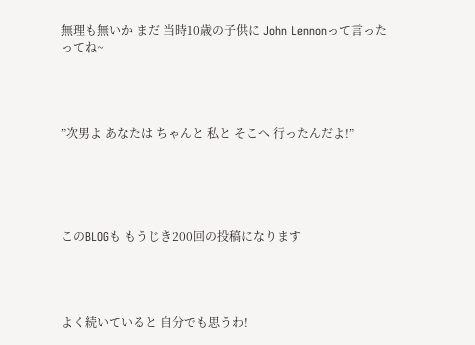無理も無いか まだ 当時10歳の子供に John Lennonって言ったってね~




”次男よ あなたは ちゃんと 私と そこへ 行ったんだよ!”





このBLOGも もうじき200回の投稿になります




よく続いていると 自分でも思うわ!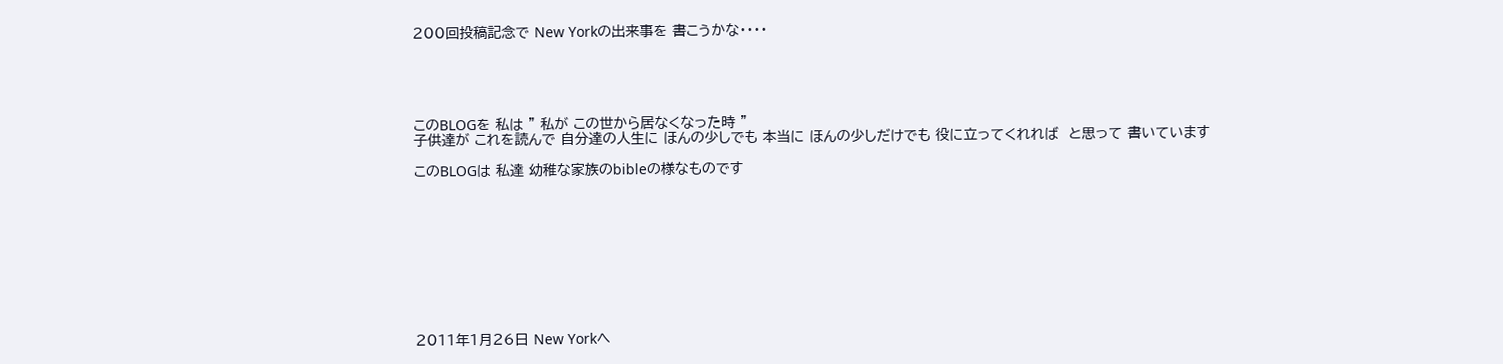200回投稿記念で New Yorkの出来事を 書こうかな・・・・





このBLOGを 私は ” 私が この世から居なくなった時 ”
子供達が これを読んで 自分達の人生に ほんの少しでも 本当に ほんの少しだけでも 役に立ってくれれば  と思って 書いています

このBLOGは 私達 幼稚な家族のbibleの様なものです










2011年1月26日 New Yorkへ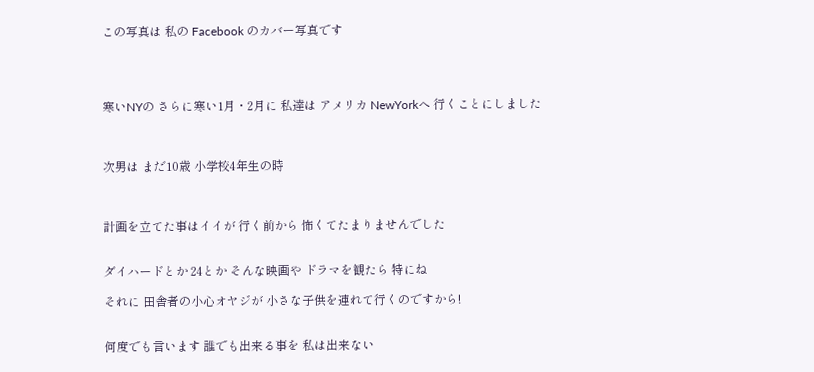この写真は 私の Facebook のカバー写真です




寒いNYの さらに寒い1月・2月に 私達は アメリカ NewYorkへ 行くことにしました



次男は まだ10歳 小学校4年生の時



計画を立てた事はイイが 行く前から 怖くてたまりませんでした


ダイハードとか 24とか そんな映画や ドラマを観たら 特にね

それに 田舎者の小心オヤジが 小さな子供を連れて行くのですから!


何度でも言います 誰でも出来る事を 私は出来ない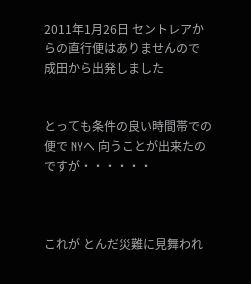2011年1月26日 セントレアからの直行便はありませんので 成田から出発しました


とっても条件の良い時間帯での便で NYへ 向うことが出来たのですが・・・・・・



これが とんだ災難に見舞われ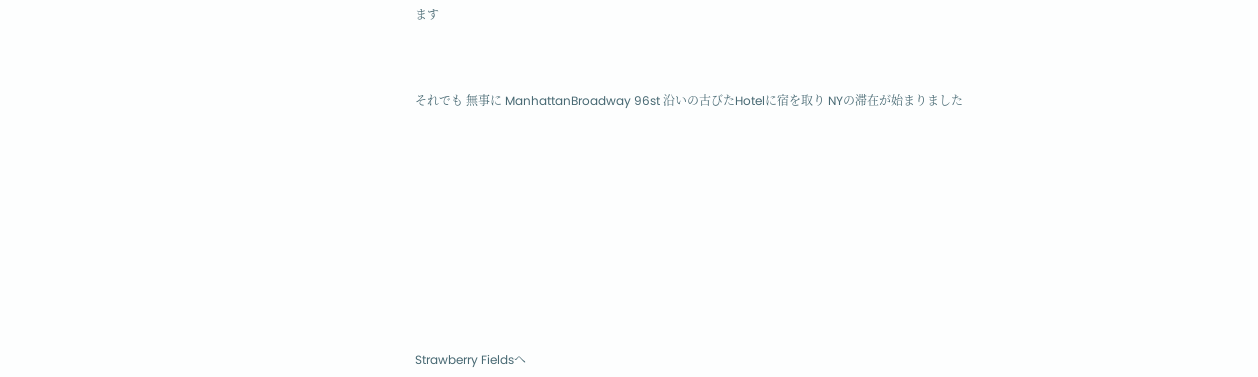ます



それでも 無事に ManhattanBroadway 96st 沿いの古びたHotelに宿を取り NYの滞在が始まりました











Strawberry Fieldsへ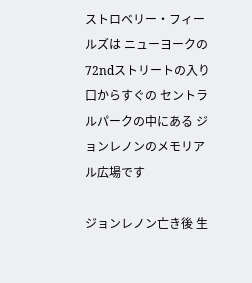ストロベリー・フィールズは ニューヨークの72ndストリートの入り口からすぐの セントラルパークの中にある ジョンレノンのメモリアル広場です

ジョンレノン亡き後 生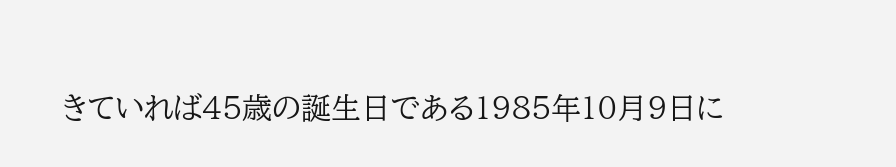きていれば45歳の誕生日である1985年10月9日に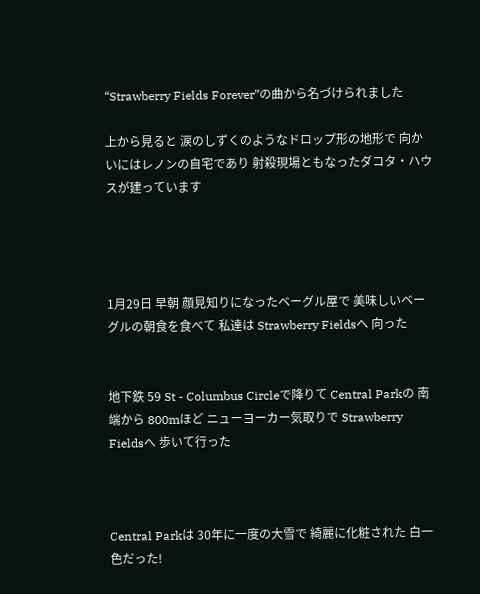“Strawberry Fields Forever”の曲から名づけられました

上から見ると 涙のしずくのようなドロップ形の地形で 向かいにはレノンの自宅であり 射殺現場ともなったダコタ・ハウスが建っています




1月29日 早朝 顔見知りになったベーグル屋で 美味しいベーグルの朝食を食べて 私達は Strawberry Fieldsへ 向った


地下鉄 59 St - Columbus Circleで降りて Central Parkの 南端から 800mほど ニューヨーカー気取りで Strawberry Fieldsへ 歩いて行った



Central Parkは 30年に一度の大雪で 綺麗に化粧された 白一色だった!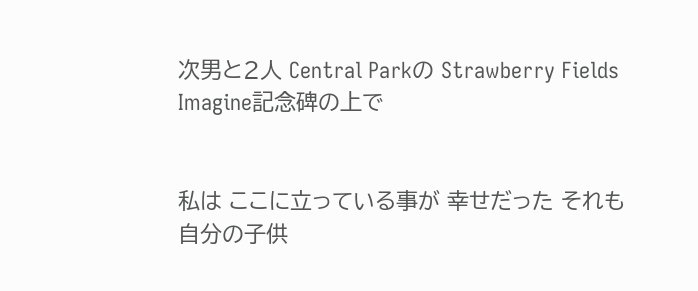次男と2人 Central Parkの Strawberry Fields Imagine記念碑の上で


私は ここに立っている事が 幸せだった それも 自分の子供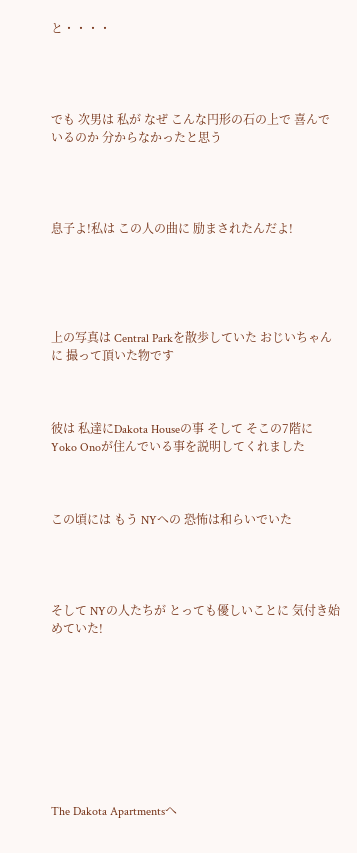と・・・・




でも 次男は 私が なぜ こんな円形の石の上で 喜んでいるのか 分からなかったと思う




息子よ!私は この人の曲に 励まされたんだよ!





上の写真は Central Parkを散歩していた おじいちゃんに 撮って頂いた物です



彼は 私達にDakota Houseの事 そして そこの7階に Yoko Onoが住んでいる事を説明してくれました



この頃には もう NYへの 恐怖は和らいでいた




そして NYの人たちが とっても優しいことに 気付き始めていた!









The Dakota Apartmentsへ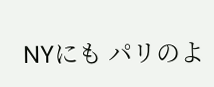NYにも パリのよ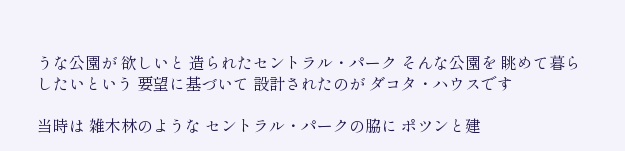うな公園が 欲しいと 造られたセントラル・パーク そんな公園を 眺めて暮らしたいという 要望に基づいて 設計されたのが ダコタ・ハウスです

当時は 雑木林のような セントラル・パークの脇に ポツンと建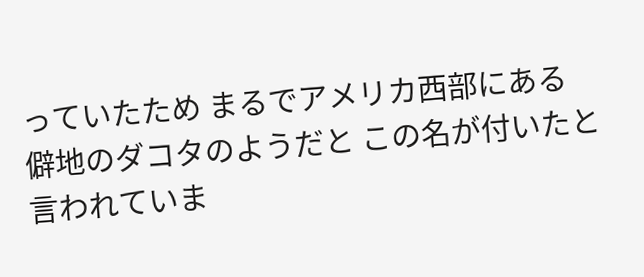っていたため まるでアメリカ西部にある 僻地のダコタのようだと この名が付いたと 言われていま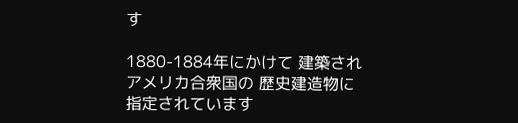す

1880-1884年にかけて 建築され アメリカ合衆国の 歴史建造物に 指定されています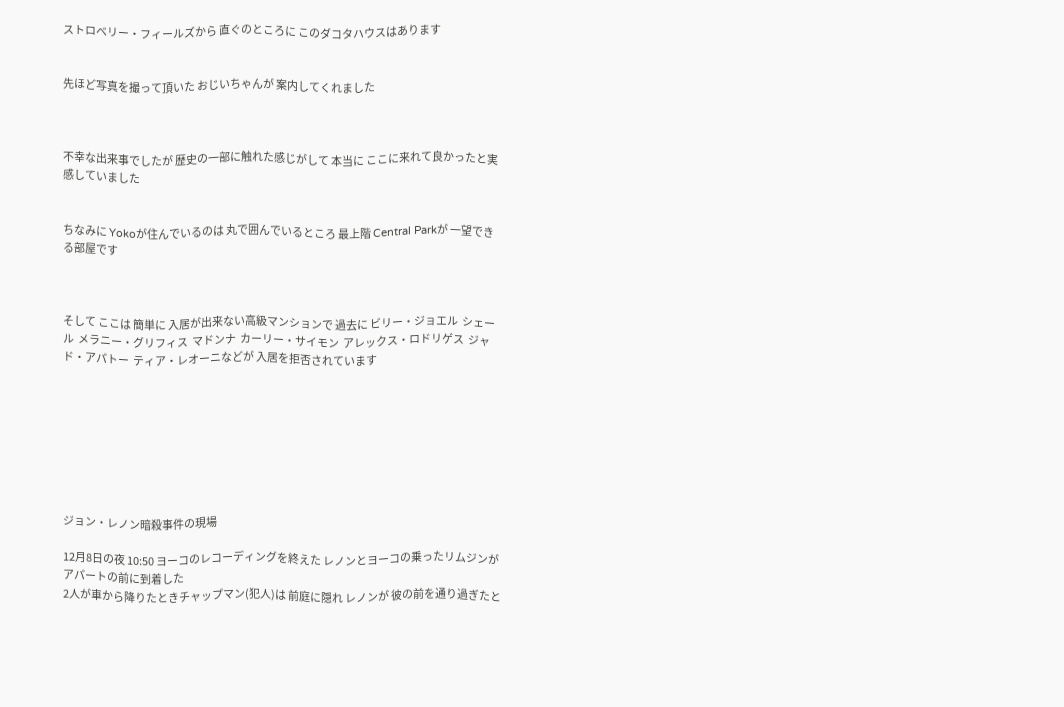ストロベリー・フィールズから 直ぐのところに このダコタハウスはあります


先ほど写真を撮って頂いた おじいちゃんが 案内してくれました



不幸な出来事でしたが 歴史の一部に触れた感じがして 本当に ここに来れて良かったと実感していました


ちなみに Yokoが住んでいるのは 丸で囲んでいるところ 最上階 Central Parkが 一望できる部屋です



そして ここは 簡単に 入居が出来ない高級マンションで 過去に ビリー・ジョエル  シェール  メラニー・グリフィス  マドンナ  カーリー・サイモン  アレックス・ロドリゲス  ジャド・アパトー  ティア・レオーニなどが 入居を拒否されています








ジョン・レノン暗殺事件の現場

12月8日の夜 10:50 ヨーコのレコーディングを終えた レノンとヨーコの乗ったリムジンが アパートの前に到着した
2人が車から降りたときチャップマン(犯人)は 前庭に隠れ レノンが 彼の前を通り過ぎたと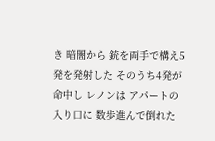き 暗闇から 銃を両手で構え5発を発射した そのうち4発が命中し レノンは アパートの入り口に 数歩進んで倒れた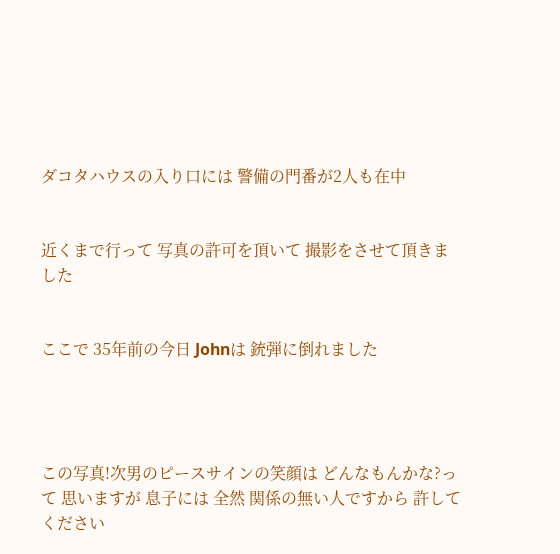ダコタハウスの入り口には 警備の門番が2人も在中


近くまで行って 写真の許可を頂いて 撮影をさせて頂きました


ここで 35年前の今日 Johnは 銃弾に倒れました




この写真!次男のピースサインの笑顔は どんなもんかな?って 思いますが 息子には 全然 関係の無い人ですから 許してください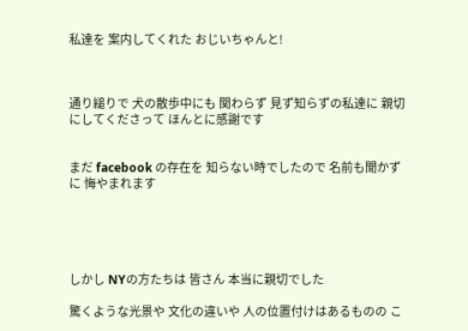私達を 案内してくれた おじいちゃんと!



通り縋りで 犬の散歩中にも 関わらず 見ず知らずの私達に 親切にしてくださって ほんとに感謝です


まだ facebook の存在を 知らない時でしたので 名前も聞かずに 悔やまれます





しかし NYの方たちは 皆さん 本当に親切でした

驚くような光景や 文化の違いや 人の位置付けはあるものの こ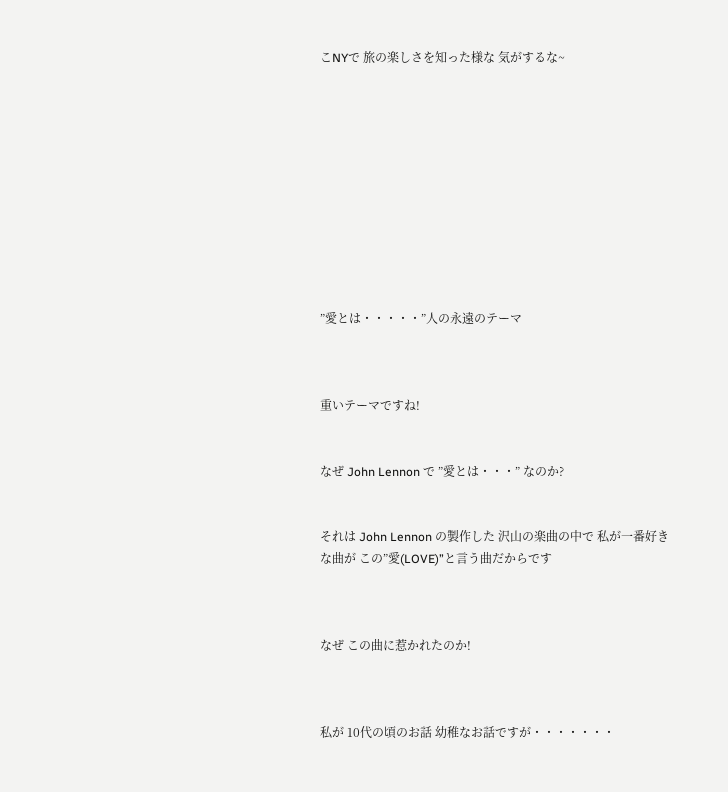こNYで 旅の楽しさを知った様な 気がするな~











”愛とは・・・・・”人の永遠のテーマ



重いテーマですね!


なぜ John Lennon で ”愛とは・・・” なのか?


それは John Lennon の製作した 沢山の楽曲の中で 私が一番好きな曲が この”愛(LOVE)”と言う曲だからです



なぜ この曲に惹かれたのか!



私が 10代の頃のお話 幼稚なお話ですが・・・・・・・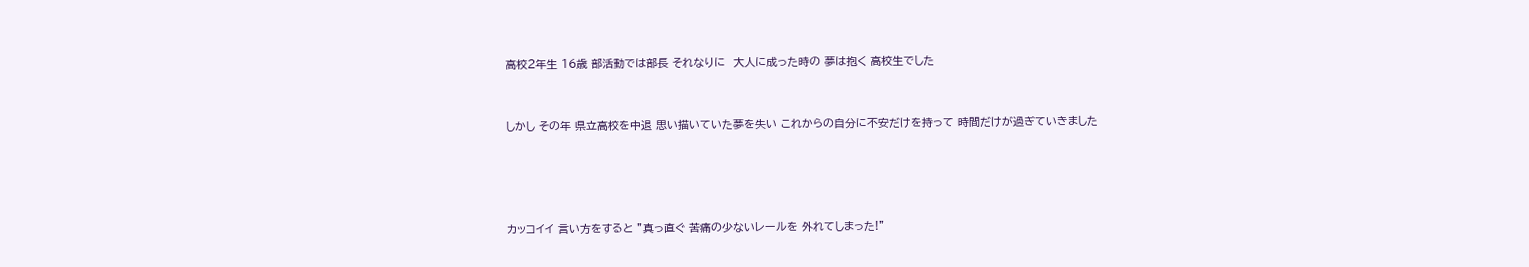高校2年生 16歳 部活動では部長 それなりに  大人に成った時の 夢は抱く 高校生でした


しかし その年 県立高校を中退 思い描いていた夢を失い これからの自分に不安だけを持って 時間だけが過ぎていきました




カッコイイ 言い方をすると ”真っ直ぐ 苦痛の少ないレールを 外れてしまった!”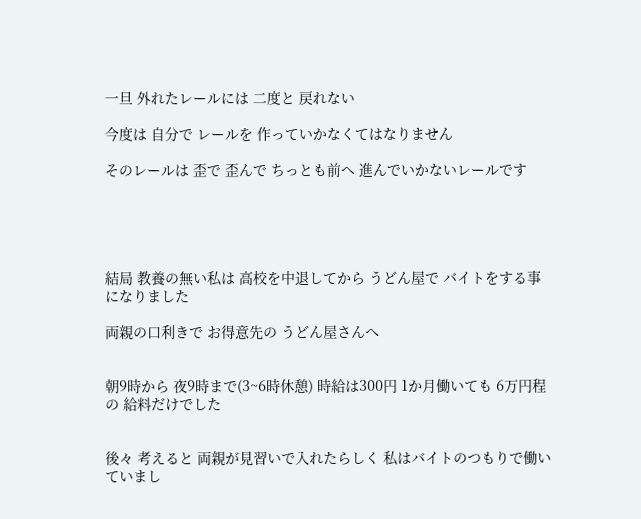一旦 外れたレールには 二度と 戻れない

今度は 自分で レールを 作っていかなくてはなりません

そのレールは 歪で 歪んで ちっとも前へ 進んでいかないレールです





結局 教養の無い私は 高校を中退してから うどん屋で バイトをする事になりました

両親の口利きで お得意先の うどん屋さんへ


朝9時から 夜9時まで(3~6時休憩) 時給は300円 1か月働いても 6万円程の 給料だけでした


後々 考えると 両親が見習いで入れたらしく 私はバイトのつもりで働いていまし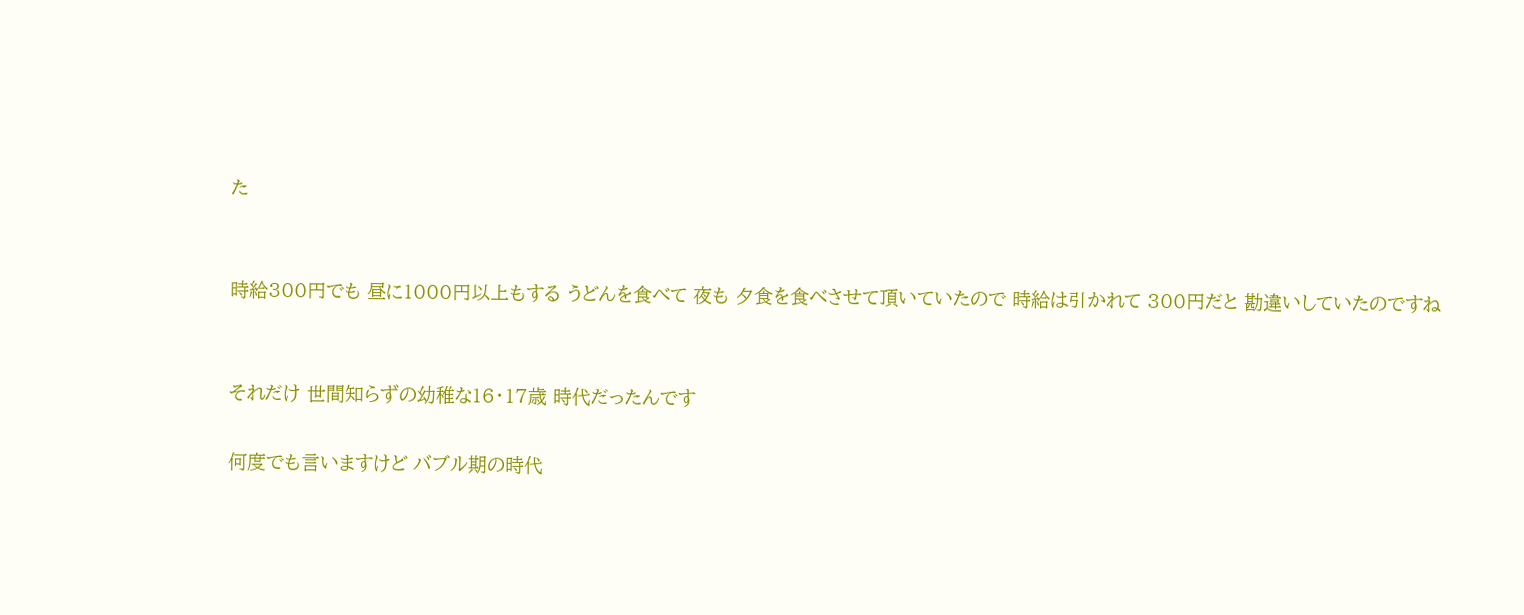た


時給300円でも 昼に1000円以上もする うどんを食べて 夜も 夕食を食べさせて頂いていたので 時給は引かれて 300円だと 勘違いしていたのですね


それだけ 世間知らずの幼稚な16・17歳 時代だったんです

何度でも言いますけど バブル期の時代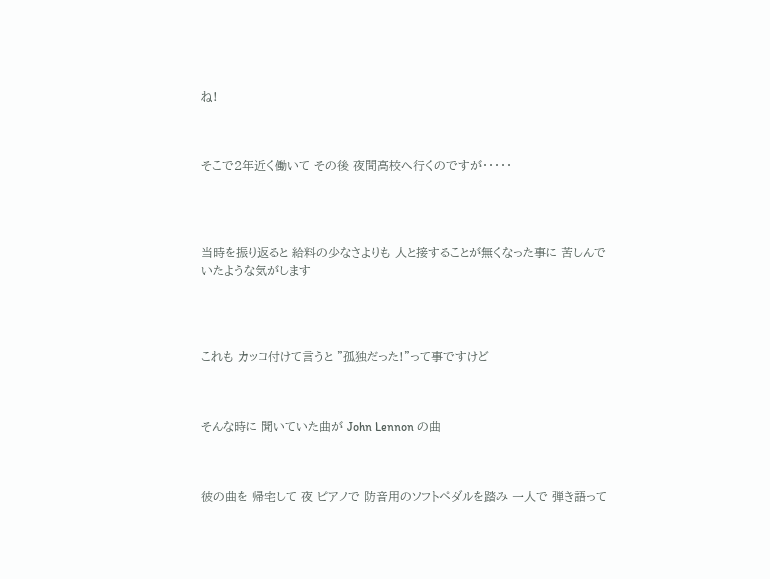ね!



そこで2年近く働いて その後 夜間高校へ行くのですが・・・・・




当時を振り返ると 給料の少なさよりも 人と接することが無くなった事に 苦しんでいたような気がします




これも カッコ付けて言うと ”孤独だった!”って事ですけど



そんな時に 聞いていた曲が John Lennon の曲



彼の曲を 帰宅して 夜 ピアノで 防音用のソフトペダルを踏み 一人で 弾き語って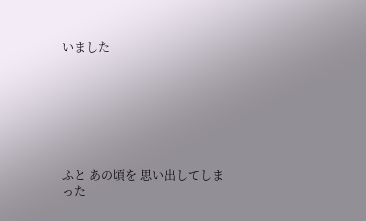いました







ふと あの頃を 思い出してしまった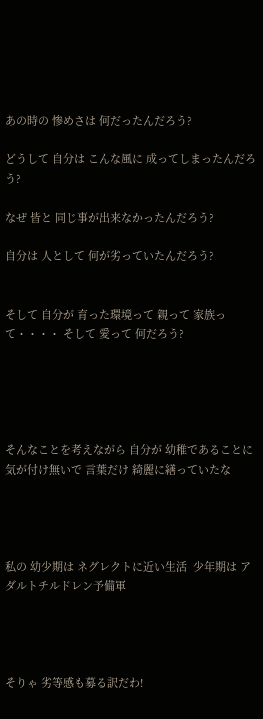あの時の 惨めさは 何だったんだろう?

どうして 自分は こんな風に 成ってしまったんだろう?

なぜ 皆と 同じ事が出来なかったんだろう?

自分は 人として 何が劣っていたんだろう?


そして 自分が 育った環境って 親って 家族って・・・・ そして 愛って 何だろう?





そんなことを考えながら 自分が 幼稚であることに 気が付け無いで 言葉だけ 綺麗に繕っていたな




私の 幼少期は ネグレクトに近い生活  少年期は アダルトチルドレン予備軍




そりゃ 劣等感も募る訳だわ!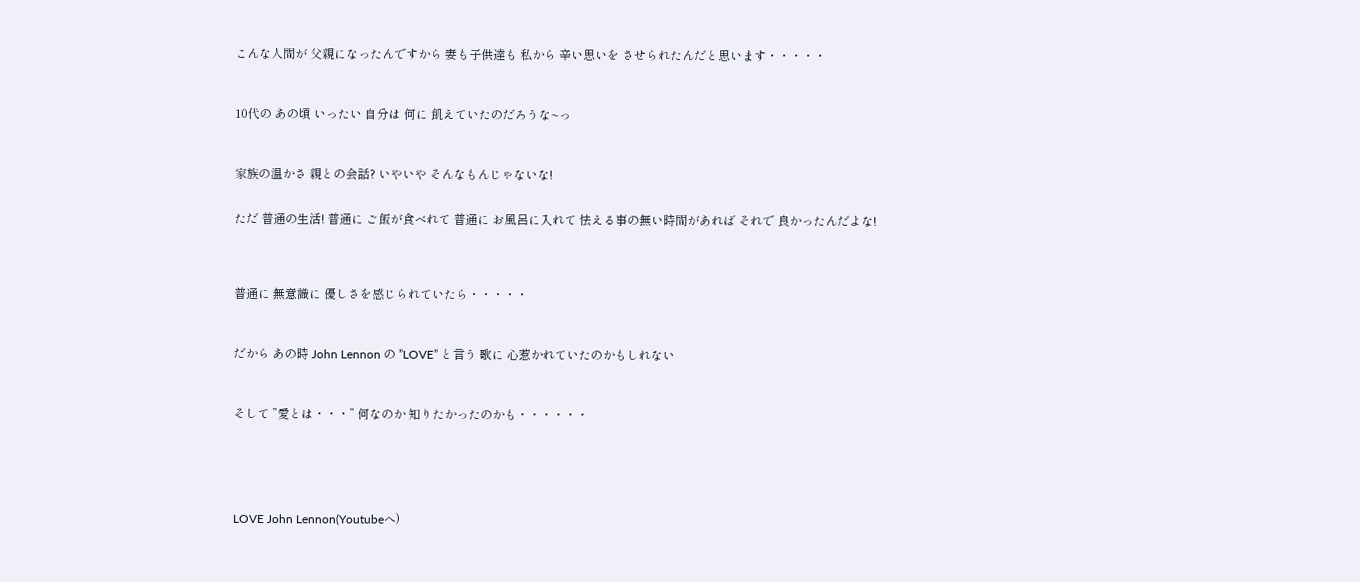こんな人間が 父親になったんですから 妻も子供達も 私から 辛い思いを させられたんだと思います・・・・・



10代の あの頃 いったい 自分は 何に 飢えていたのだろうな~っ



家族の温かさ 親との会話? いやいや そんなもんじゃないな!


ただ 普通の生活! 普通に ご飯が食べれて 普通に お風呂に入れて 怯える事の無い時間があれば それで 良かったんだよな!




普通に 無意識に 優しさを感じられていたら・・・・・



だから あの時 John Lennon の ”LOVE” と言う 歌に 心惹かれていたのかもしれない



そして ”愛とは・・・” 何なのか 知りたかったのかも・・・・・・






LOVE John Lennon(Youtubeへ)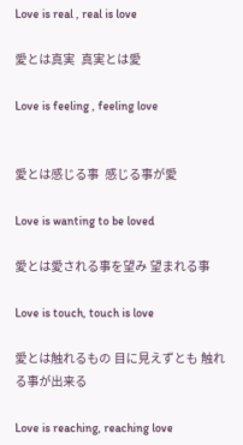Love is real , real is love

愛とは真実  真実とは愛

Love is feeling , feeling love


愛とは感じる事  感じる事が愛

Love is wanting to be loved

愛とは愛される事を望み 望まれる事

Love is touch, touch is love

愛とは触れるもの 目に見えずとも 触れる事が出来る

Love is reaching, reaching love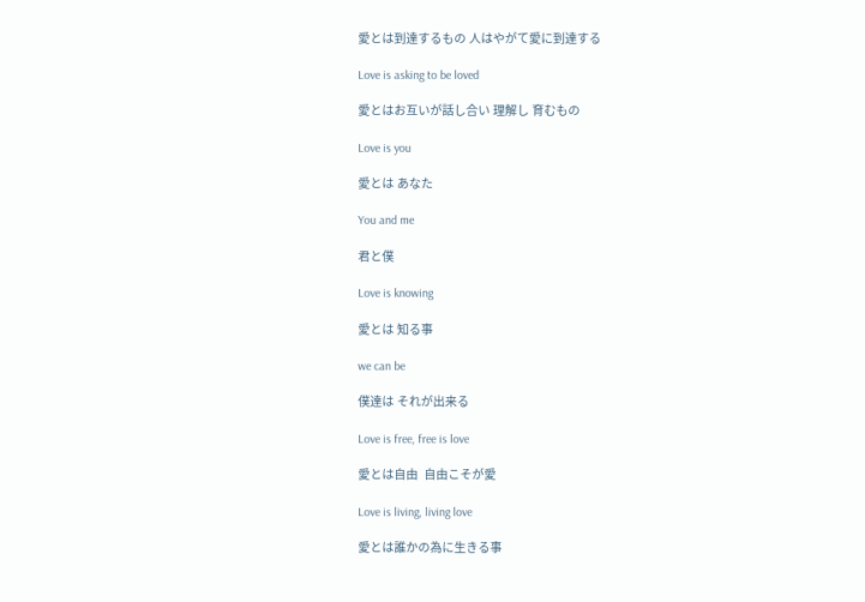愛とは到達するもの 人はやがて愛に到達する

Love is asking to be loved

愛とはお互いが話し合い 理解し 育むもの

Love is you

愛とは あなた

You and me

君と僕

Love is knowing

愛とは 知る事

we can be

僕達は それが出来る

Love is free, free is love

愛とは自由  自由こそが愛

Love is living, living love

愛とは誰かの為に生きる事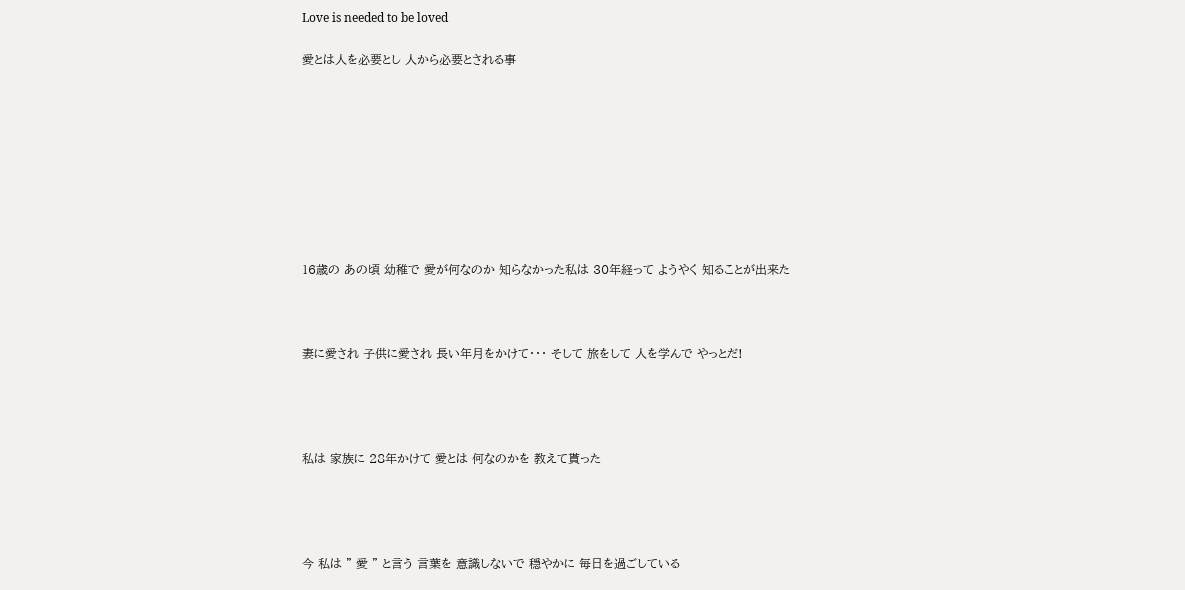Love is needed to be loved

愛とは人を必要とし 人から必要とされる事









16歳の あの頃 幼稚で 愛が何なのか 知らなかった私は 30年経って ようやく 知ることが出来た



妻に愛され 子供に愛され 長い年月をかけて・・・ そして 旅をして 人を学んで やっとだ!




私は 家族に 28年かけて 愛とは 何なのかを 教えて貰った




今 私は ” 愛 ” と言う 言葉を 意識しないで 穏やかに 毎日を過ごしている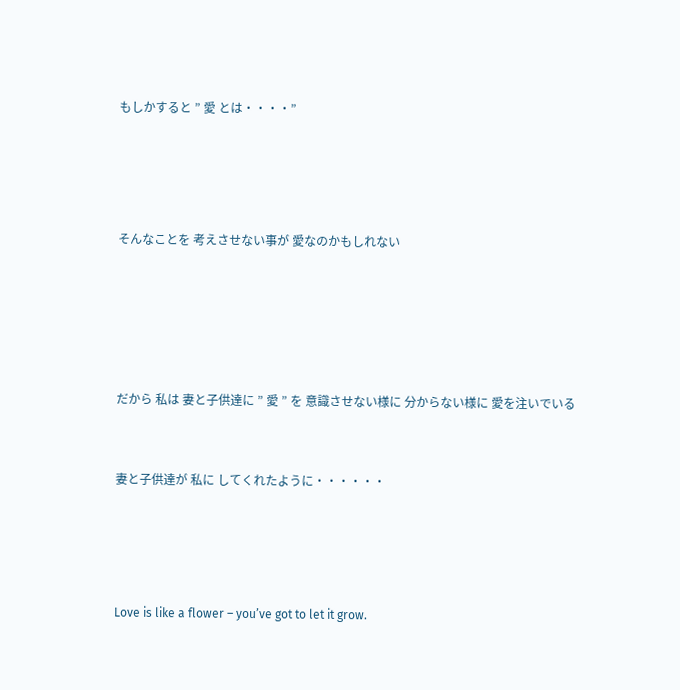もしかすると ” 愛 とは・・・・”




そんなことを 考えさせない事が 愛なのかもしれない





だから 私は 妻と子供達に ” 愛 ” を 意識させない様に 分からない様に 愛を注いでいる


妻と子供達が 私に してくれたように・・・・・・




Love is like a flower – you’ve got to let it grow.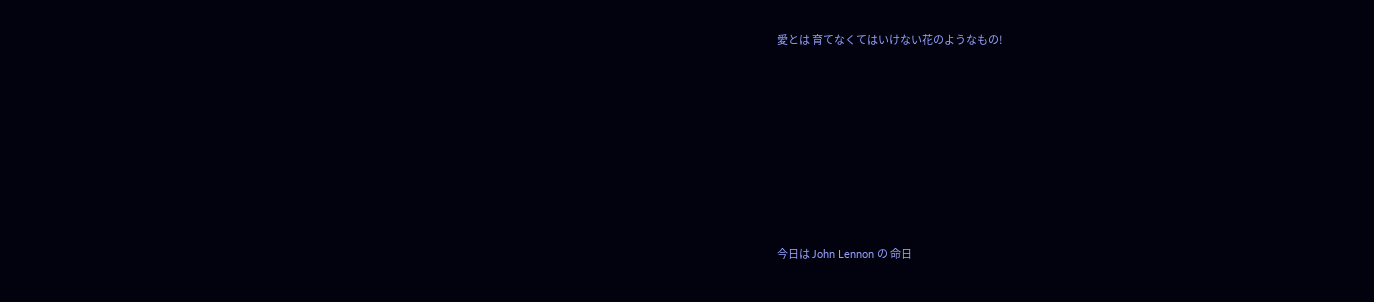愛とは 育てなくてはいけない花のようなもの!








今日は John Lennon の 命日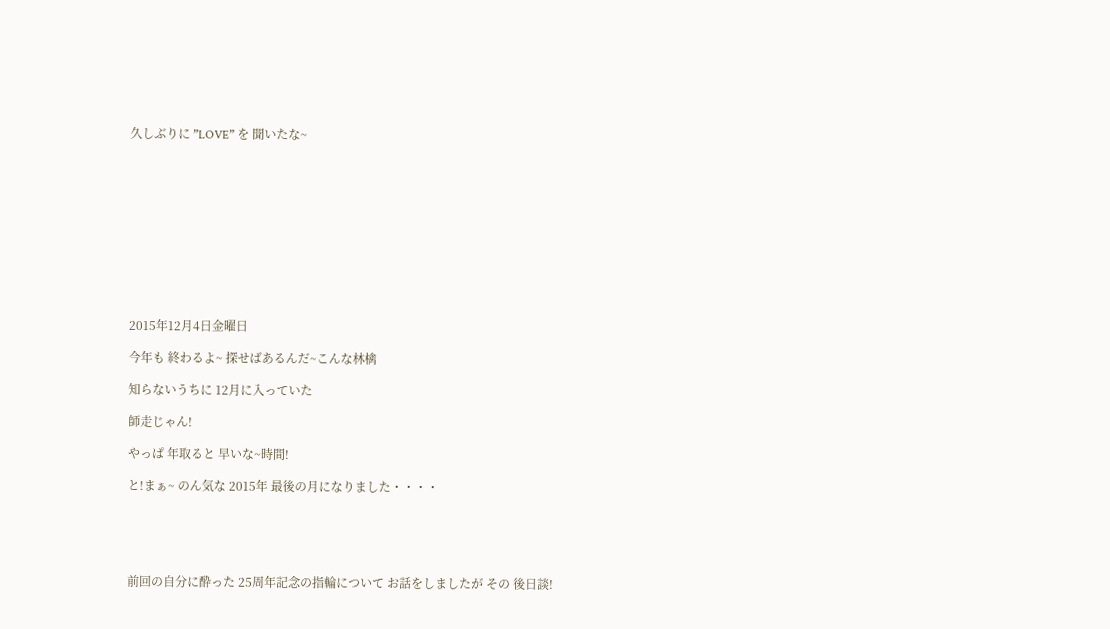久しぶりに ”LOVE” を 聞いたな~











2015年12月4日金曜日

今年も 終わるよ~ 探せばあるんだ~こんな林檎

知らないうちに 12月に入っていた

師走じゃん!

やっぱ 年取ると 早いな~時間!

と!まぁ~ のん気な 2015年 最後の月になりました・・・・





前回の自分に酔った 25周年記念の指輪について お話をしましたが その 後日談!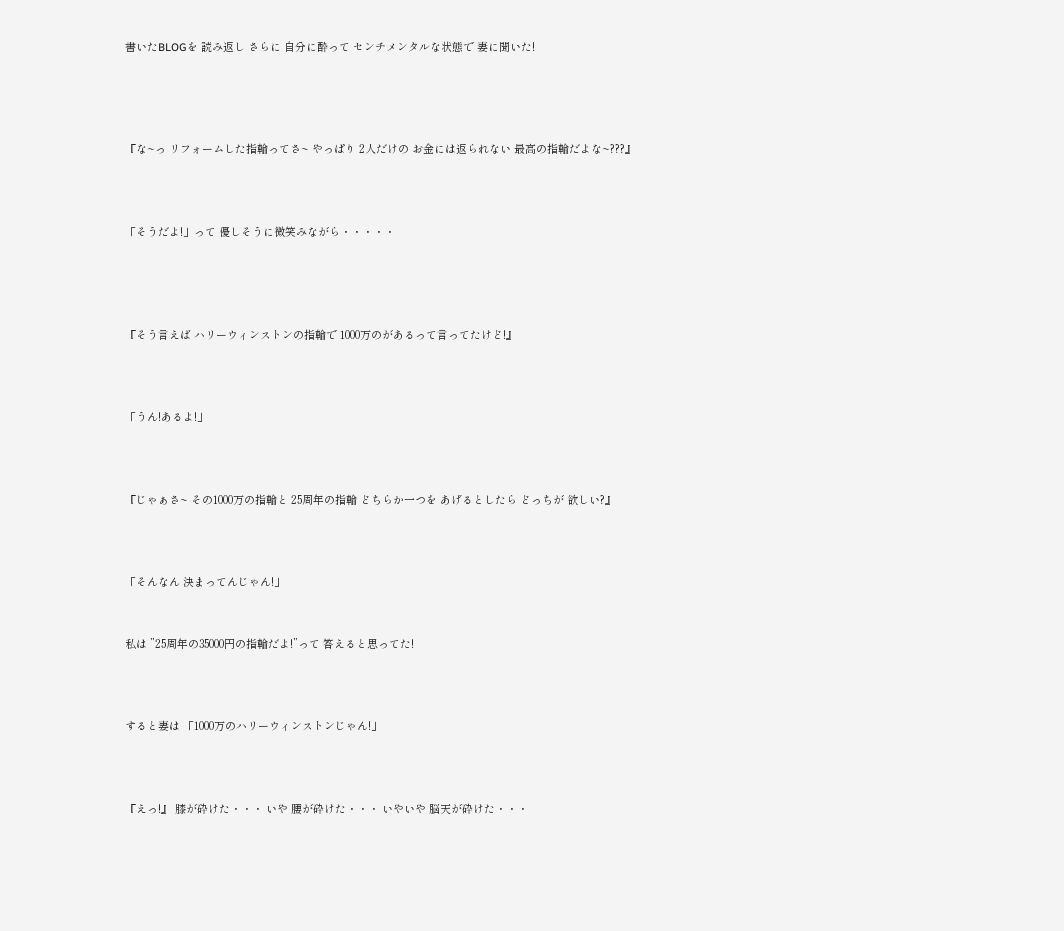書いたBLOGを 読み返し さらに 自分に酔って センチメンタルな状態で 妻に聞いた!




『な~っ リフォームした指輪ってさ~ やっぱり 2人だけの お金には返られない 最高の指輪だよな~???』



「そうだよ!」って 優しそうに微笑みながら・・・・・




『そう言えば ハリーウィンストンの指輪で 1000万のがあるって言ってたけど!』



「うん!あるよ!」



『じゃぁさ~ その1000万の指輪と 25周年の指輪 どちらか一つを あげるとしたら どっちが 欲しい?』



「そんなん 決まってんじゃん!」


私は ”25周年の35000円の指輪だよ!”って 答えると思ってた!



すると妻は 「1000万のハリーウィンストンじゃん!」



『えっ!』 膝が砕けた・・・ いや 腰が砕けた・・・ いやいや 脳天が砕けた・・・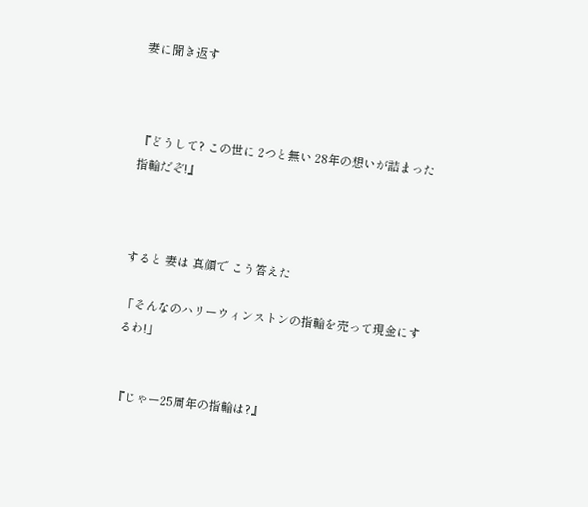妻に聞き返す



『どうして? この世に 2つと無い 28年の想いが詰まった指輪だぞ!』



すると 妻は 真顔で こう答えた

「そんなのハリーウィンストンの指輪を売って現金にするわ!」


『じゃー25周年の指輪は?』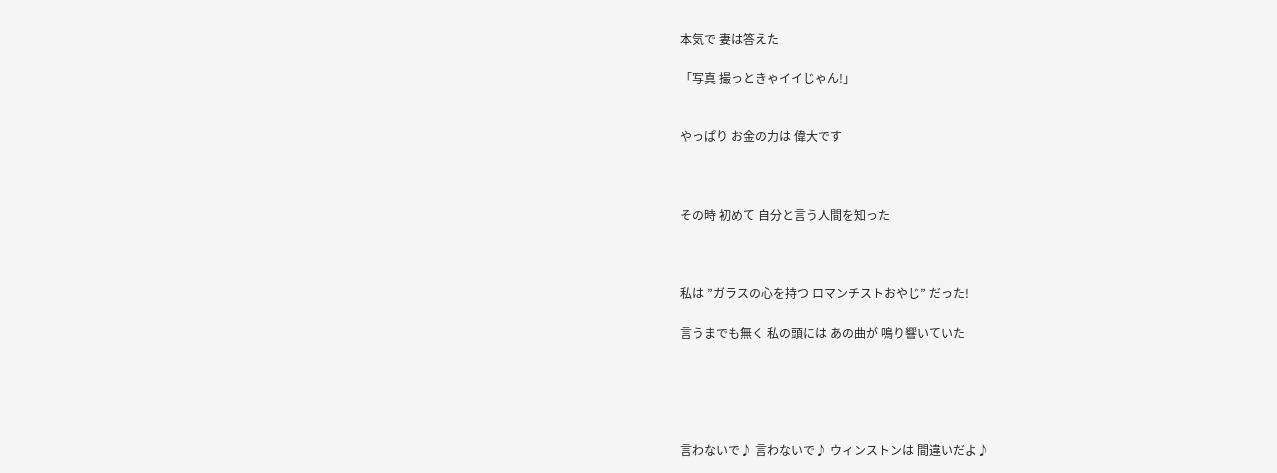本気で 妻は答えた

「写真 撮っときゃイイじゃん!」


やっぱり お金の力は 偉大です



その時 初めて 自分と言う人間を知った



私は ”ガラスの心を持つ ロマンチストおやじ” だった!

言うまでも無く 私の頭には あの曲が 鳴り響いていた





言わないで♪ 言わないで♪ ウィンストンは 間違いだよ♪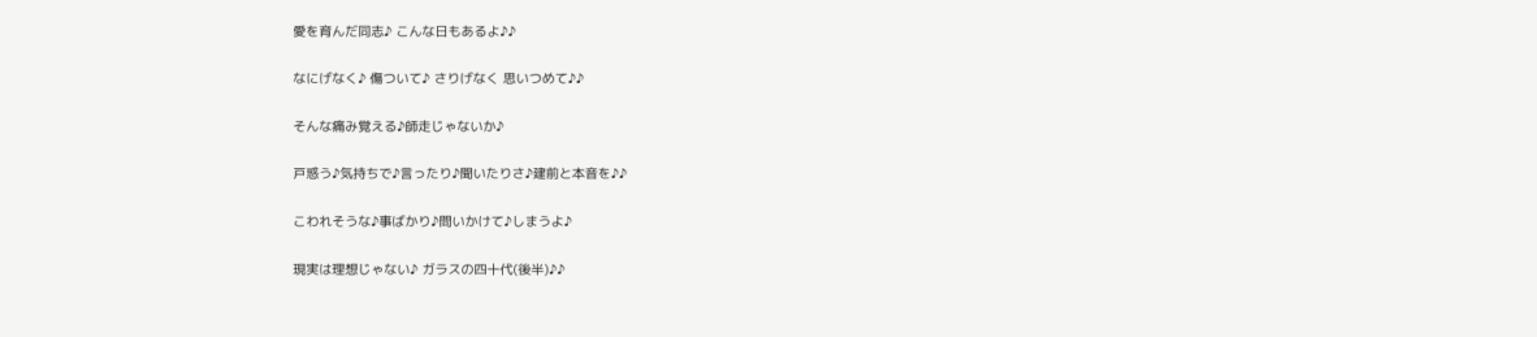愛を育んだ同志♪ こんな日もあるよ♪♪

なにげなく♪ 傷ついて♪ さりげなく 思いつめて♪♪

そんな痛み覚える♪師走じゃないか♪

戸惑う♪気持ちで♪言ったり♪聞いたりさ♪建前と本音を♪♪

こわれそうな♪事ばかり♪問いかけて♪しまうよ♪

現実は理想じゃない♪ ガラスの四十代(後半)♪♪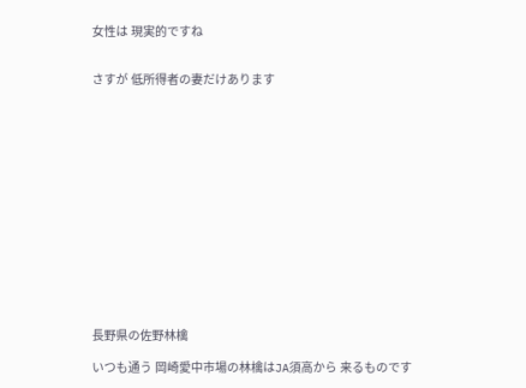女性は 現実的ですね


さすが 低所得者の妻だけあります















長野県の佐野林檎

いつも通う 岡崎愛中市場の林檎はJA須高から 来るものです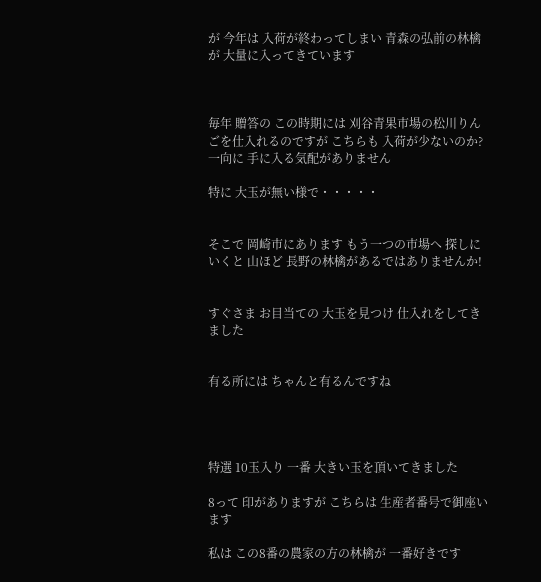が 今年は 入荷が終わってしまい 青森の弘前の林檎が 大量に入ってきています



毎年 贈答の この時期には 刈谷青果市場の松川りんごを仕入れるのですが こちらも 入荷が少ないのか?一向に 手に入る気配がありません

特に 大玉が無い様で・・・・・


そこで 岡崎市にあります もう一つの市場へ 探しにいくと 山ほど 長野の林檎があるではありませんか!


すぐさま お目当ての 大玉を見つけ 仕入れをしてきました


有る所には ちゃんと有るんですね




特選 10玉入り 一番 大きい玉を頂いてきました

8って 印がありますが こちらは 生産者番号で御座います

私は この8番の農家の方の林檎が 一番好きです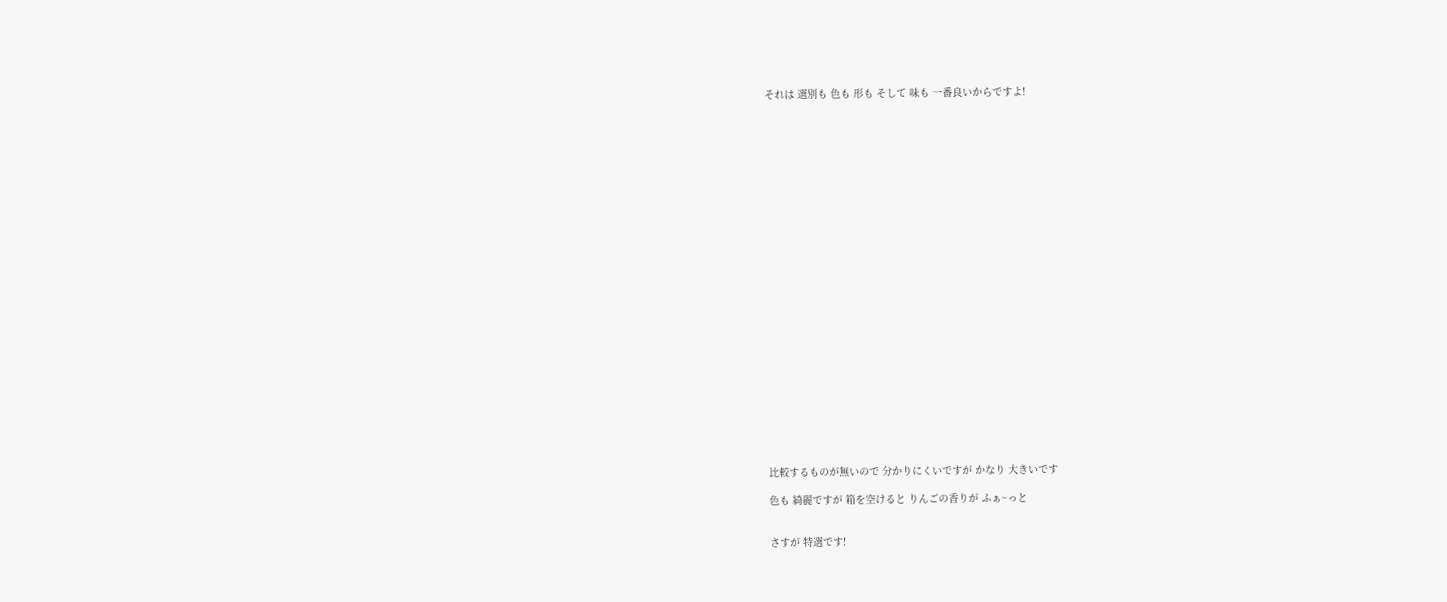それは 選別も 色も 形も そして 味も 一番良いからですよ!


























比較するものが無いので 分かりにくいですが かなり 大きいです

色も 綺麗ですが 箱を空けると りんごの香りが ふぁ~っと


さすが 特選です!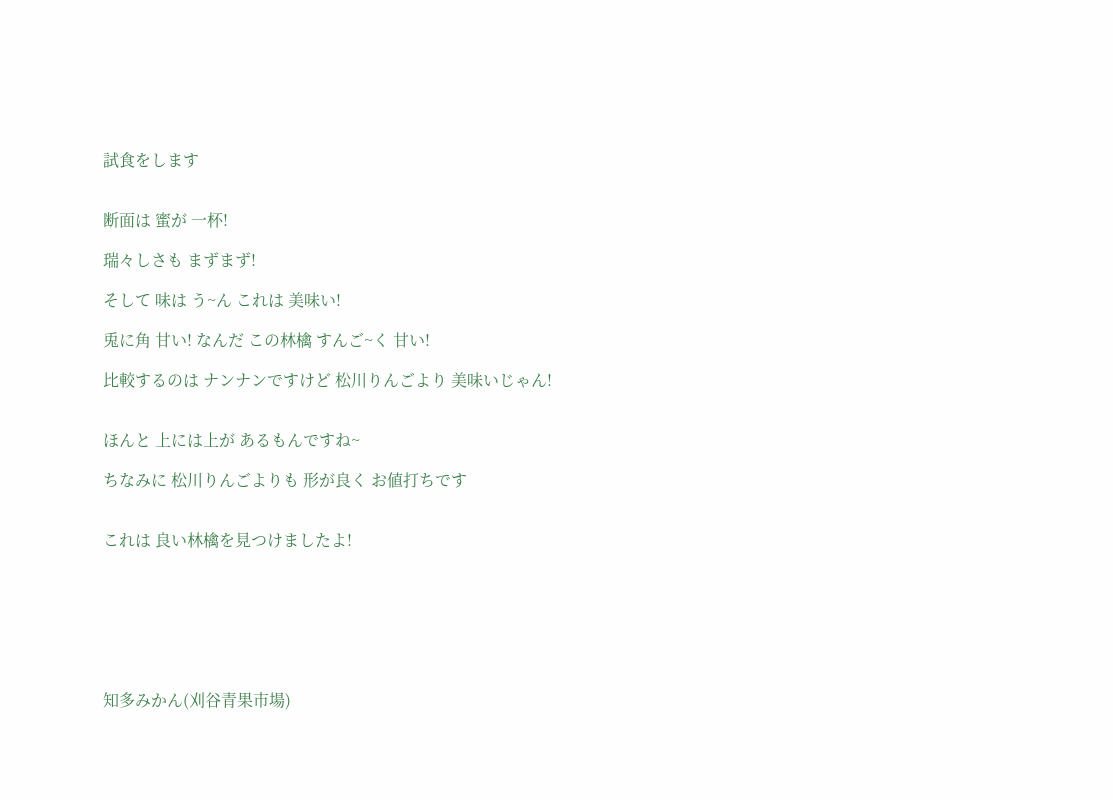試食をします


断面は 蜜が 一杯!

瑞々しさも まずまず!

そして 味は う~ん これは 美味い!

兎に角 甘い! なんだ この林檎 すんご~く 甘い!

比較するのは ナンナンですけど 松川りんごより 美味いじゃん!


ほんと 上には上が あるもんですね~

ちなみに 松川りんごよりも 形が良く お値打ちです


これは 良い林檎を見つけましたよ!







知多みかん(刈谷青果市場)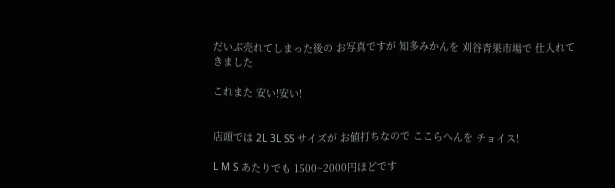だいぶ売れてしまった後の お写真ですが 知多みかんを 刈谷青果市場で 仕入れてきました

これまた 安い!安い!


店頭では 2L 3L SS サイズが お値打ちなので ここらへんを チョイス!

L M S あたりでも 1500~2000円ほどです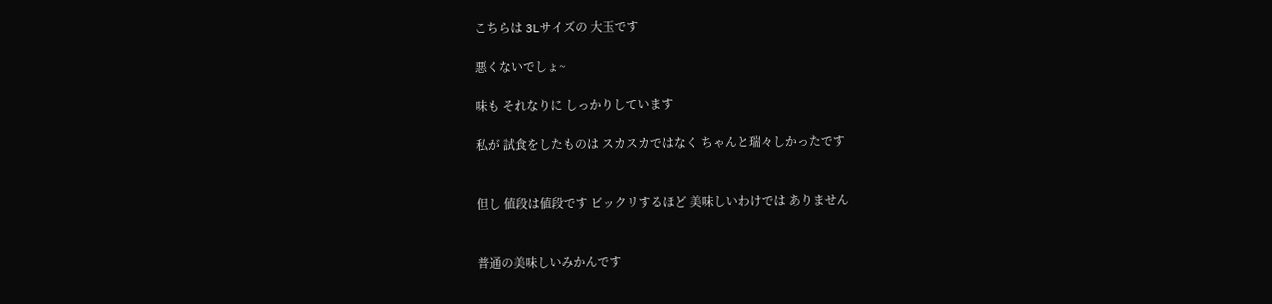こちらは 3Lサイズの 大玉です

悪くないでしょ~

味も それなりに しっかりしています

私が 試食をしたものは スカスカではなく ちゃんと瑞々しかったです


但し 値段は値段です ビックリするほど 美味しいわけでは ありません


普通の美味しいみかんです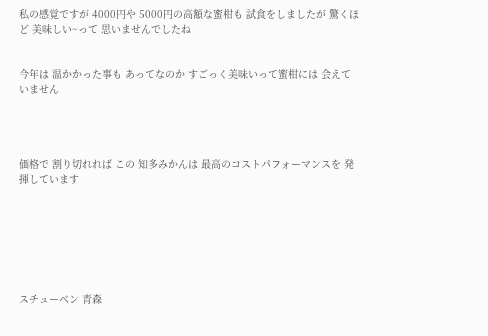私の感覚ですが 4000円や 5000円の高額な蜜柑も 試食をしましたが 驚くほど 美味しい~って 思いませんでしたね


今年は 温かかった事も あってなのか すごっく美味いって蜜柑には 会えていません




価格で 割り切れれば この 知多みかんは 最高のコストパフォーマンスを 発揮しています







スチューベン 青森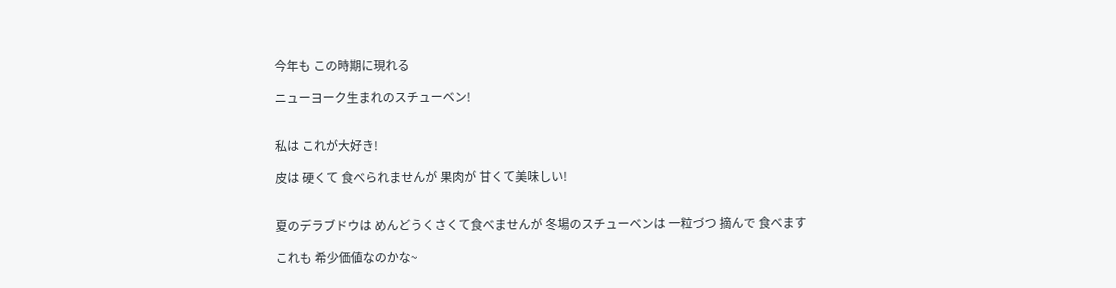今年も この時期に現れる

ニューヨーク生まれのスチューベン!


私は これが大好き!

皮は 硬くて 食べられませんが 果肉が 甘くて美味しい!


夏のデラブドウは めんどうくさくて食べませんが 冬場のスチューベンは 一粒づつ 摘んで 食べます

これも 希少価値なのかな~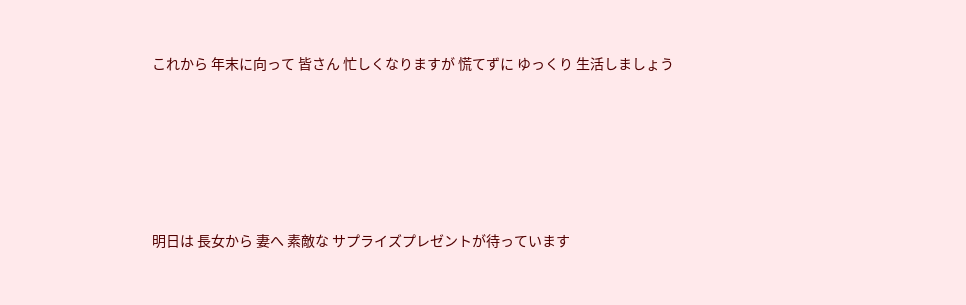これから 年末に向って 皆さん 忙しくなりますが 慌てずに ゆっくり 生活しましょう






明日は 長女から 妻へ 素敵な サプライズプレゼントが待っています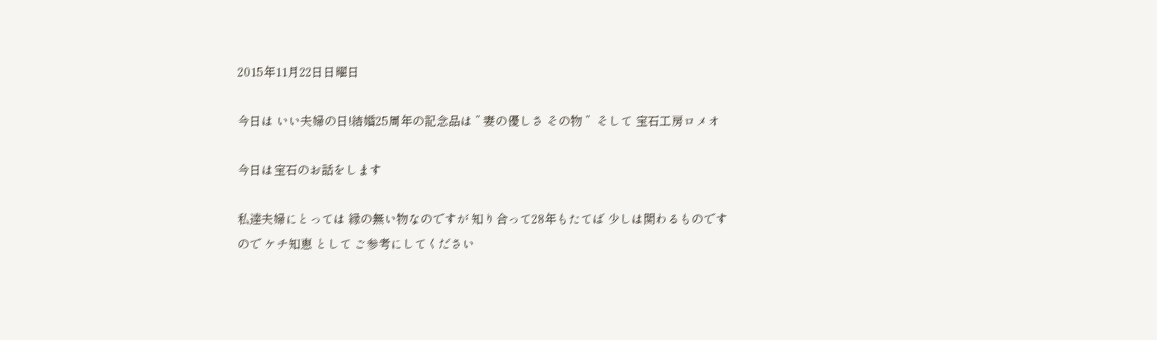2015年11月22日日曜日

今日は いい夫婦の日!結婚25周年の記念品は ” 妻の優しさ その物 ”  そして 宝石工房ロメオ

今日は宝石のお話をします

私達夫婦にとっては 縁の無い物なのですが 知り合って28年もたてば 少しは関わるものですので ケチ知恵 として ご参考にしてください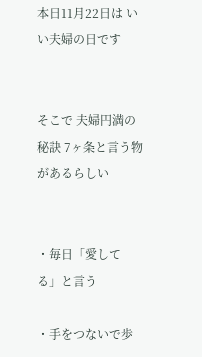本日11月22日は いい夫婦の日です


そこで 夫婦円満の秘訣 7ヶ条と言う物があるらしい


・毎日「愛してる」と言う

・手をつないで歩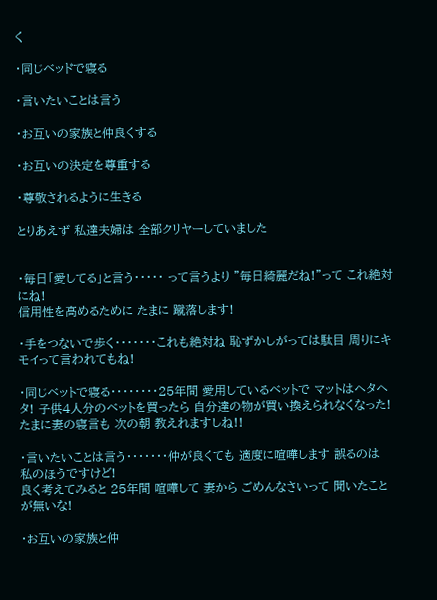く

・同じベッドで寝る

・言いたいことは言う

・お互いの家族と仲良くする

・お互いの決定を尊重する

・尊敬されるように生きる

とりあえず 私達夫婦は 全部クリヤーしていました


・毎日「愛してる」と言う・・・・・ って言うより ”毎日綺麗だね!”って これ絶対にね!
信用性を高めるために たまに 蹴落します!

・手をつないで歩く・・・・・・・これも絶対ね 恥ずかしがっては駄目 周りにキモイって言われてもね!

・同じベットで寝る・・・・・・・・25年間 愛用しているベットで マットはヘタヘタ! 子供4人分のベットを買ったら 自分達の物が買い換えられなくなった! たまに妻の寝言も 次の朝 教えれますしね!!

・言いたいことは言う・・・・・・・仲が良くても 適度に喧嘩します 誤るのは 私のほうですけど!
良く考えてみると 25年間 喧嘩して 妻から ごめんなさいって 聞いたことが無いな!

・お互いの家族と仲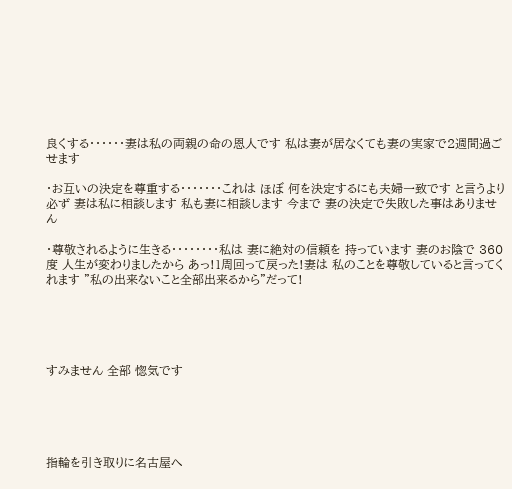良くする・・・・・・妻は私の両親の命の恩人です 私は妻が居なくても妻の実家で2週間過ごせます

・お互いの決定を尊重する・・・・・・・これは ほぼ 何を決定するにも夫婦一致です と言うより 必ず 妻は私に相談します 私も妻に相談します 今まで 妻の決定で失敗した事はありません

・尊敬されるように生きる・・・・・・・・私は 妻に絶対の信頼を 持っています 妻のお陰で 360度 人生が変わりましたから あっ!1周回って戻った!妻は 私のことを尊敬していると言ってくれます ”私の出来ないこと全部出来るから”だって!





すみません 全部 惚気です





指輪を引き取りに名古屋へ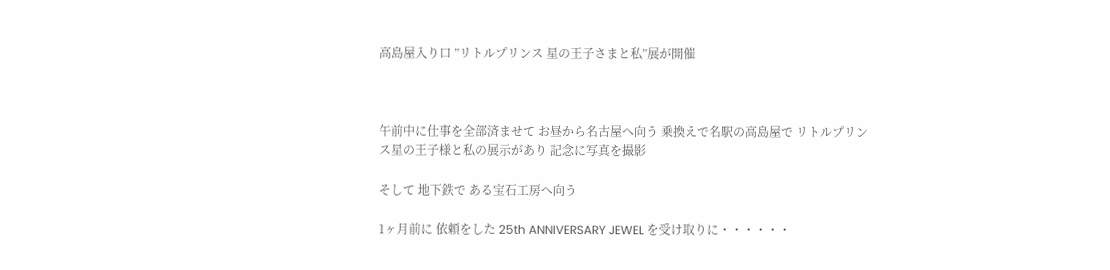高島屋入り口 ”リトルプリンス 星の王子さまと私”展が開催



午前中に仕事を全部済ませて お昼から名古屋へ向う 乗換えで名駅の高島屋で リトルプリンス星の王子様と私の展示があり 記念に写真を撮影

そして 地下鉄で ある宝石工房へ向う

1ヶ月前に 依頼をした 25th ANNIVERSARY JEWEL を受け取りに・・・・・・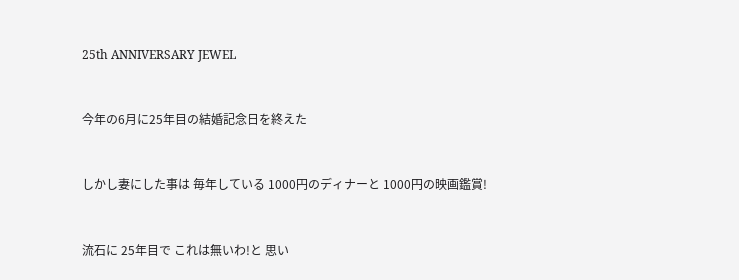25th ANNIVERSARY JEWEL


今年の6月に25年目の結婚記念日を終えた


しかし妻にした事は 毎年している 1000円のディナーと 1000円の映画鑑賞!


流石に 25年目で これは無いわ!と 思い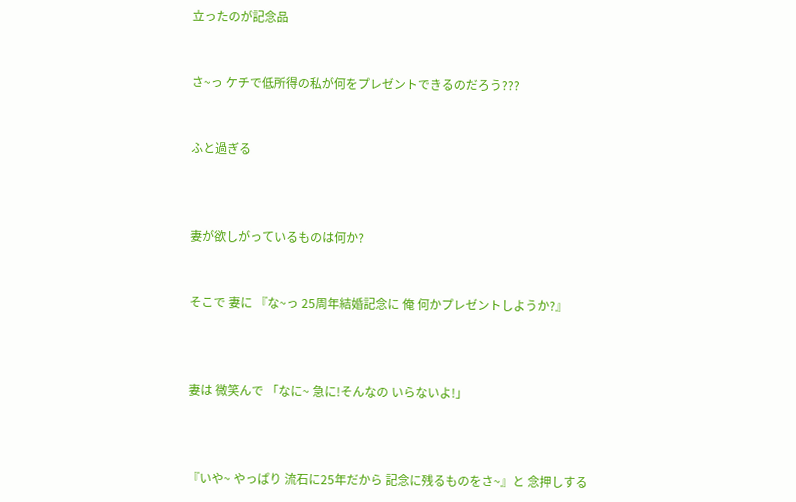立ったのが記念品


さ~っ ケチで低所得の私が何をプレゼントできるのだろう???


ふと過ぎる



妻が欲しがっているものは何か?


そこで 妻に 『な~っ 25周年結婚記念に 俺 何かプレゼントしようか?』



妻は 微笑んで 「なに~ 急に!そんなの いらないよ!」



『いや~ やっぱり 流石に25年だから 記念に残るものをさ~』と 念押しする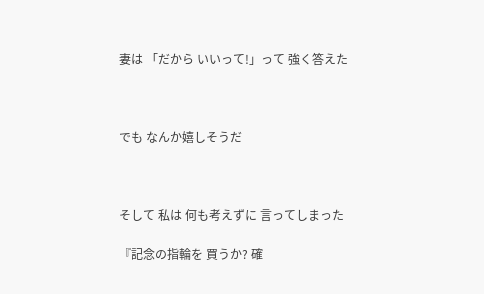妻は 「だから いいって!」って 強く答えた



でも なんか嬉しそうだ



そして 私は 何も考えずに 言ってしまった

『記念の指輪を 買うか? 確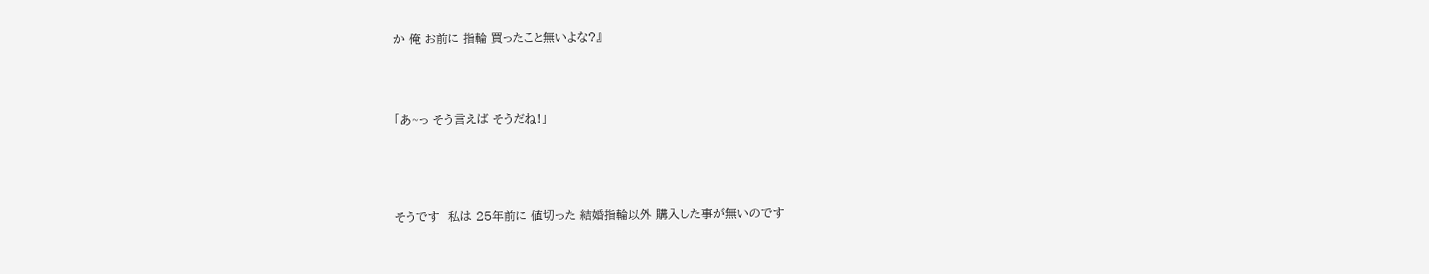か 俺 お前に 指輪 買ったこと無いよな?』




「あ~っ そう言えば そうだね!」





そうです  私は 25年前に 値切った 結婚指輪以外 購入した事が無いのです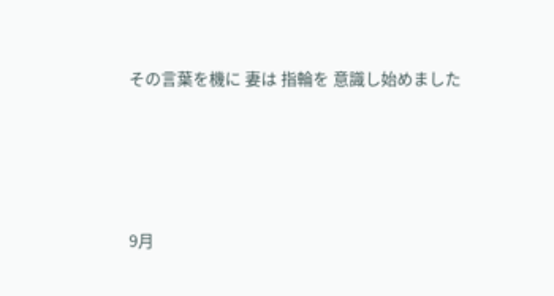その言葉を機に 妻は 指輪を 意識し始めました





9月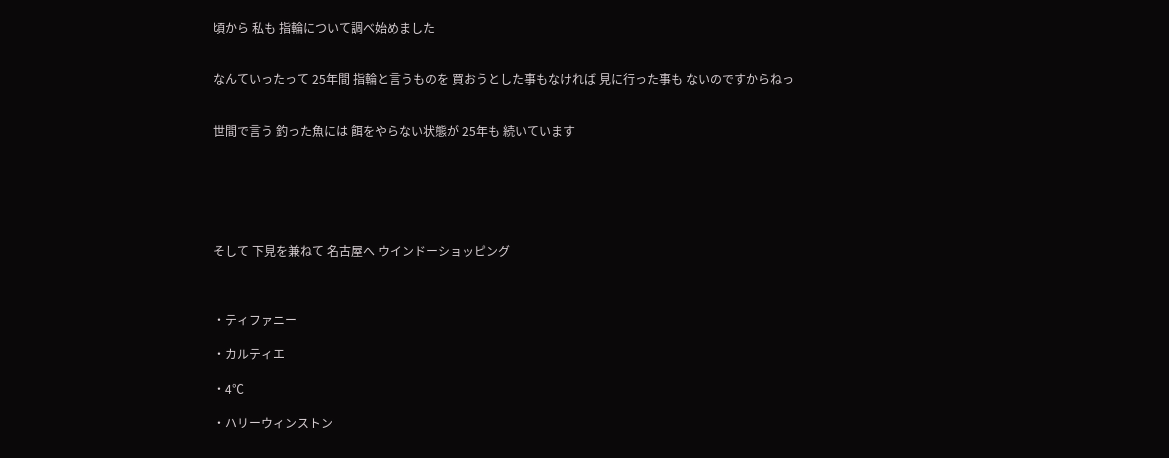頃から 私も 指輪について調べ始めました


なんていったって 25年間 指輪と言うものを 買おうとした事もなければ 見に行った事も ないのですからねっ


世間で言う 釣った魚には 餌をやらない状態が 25年も 続いています






そして 下見を兼ねて 名古屋へ ウインドーショッピング



・ティファニー

・カルティエ

・4℃

・ハリーウィンストン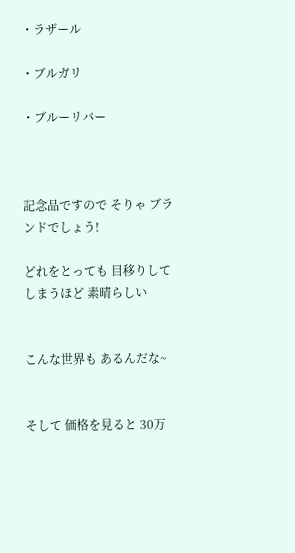・ラザール

・ブルガリ

・ブルーリバー



記念品ですので そりゃ ブランドでしょう!

どれをとっても 目移りしてしまうほど 素晴らしい


こんな世界も あるんだな~


そして 価格を見ると 30万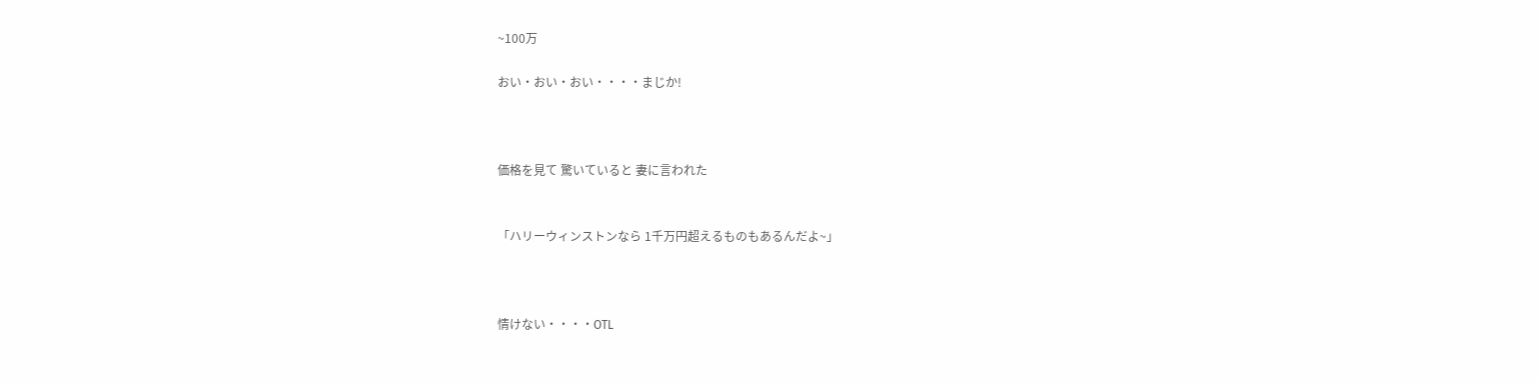~100万

おい・おい・おい・・・・まじか!



価格を見て 驚いていると 妻に言われた


「ハリーウィンストンなら 1千万円超えるものもあるんだよ~」



情けない・・・・OTL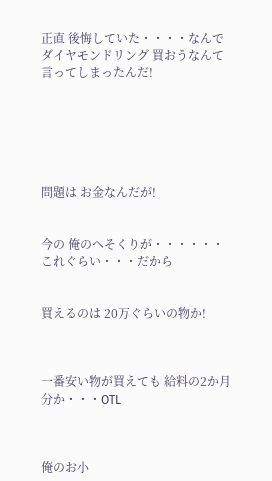正直 後悔していた・・・・なんで ダイヤモンドリング 買おうなんて言ってしまったんだ!






問題は お金なんだが!


今の 俺のへそくりが・・・・・・これぐらい・・・だから


買えるのは 20万ぐらいの物か!



一番安い物が買えても 給料の2か月分か・・・OTL



俺のお小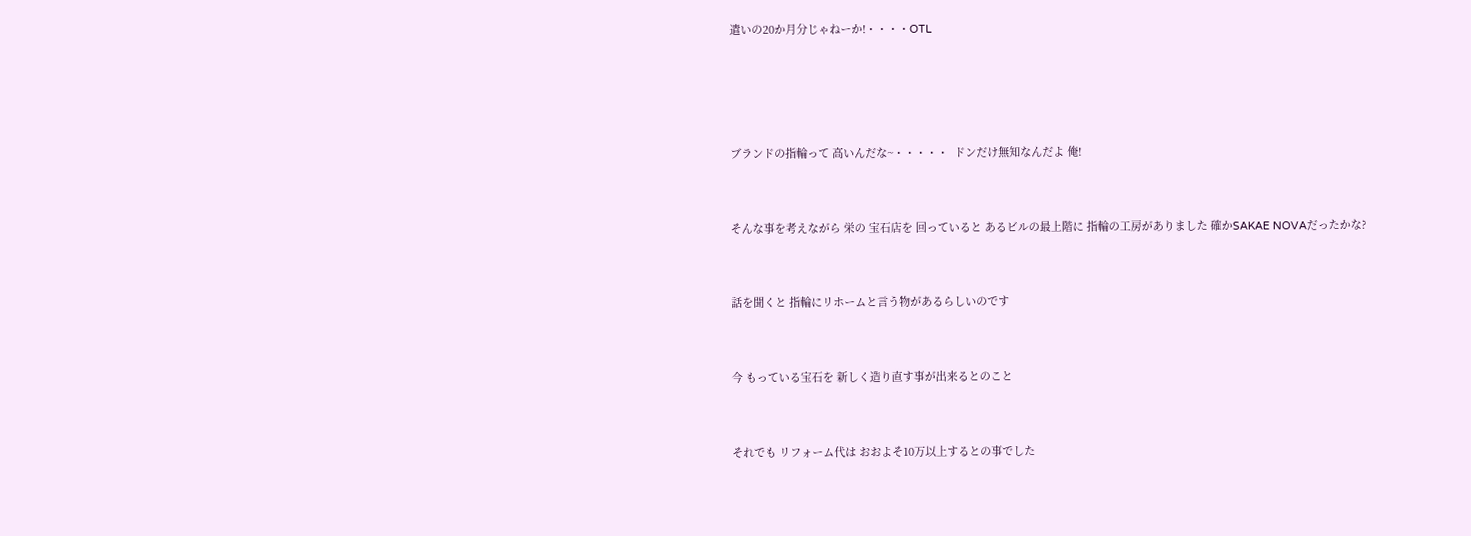遣いの20か月分じゃねーか!・・・・OTL




ブランドの指輪って 高いんだな~・・・・・  ドンだけ無知なんだよ 俺!


そんな事を考えながら 栄の 宝石店を 回っていると あるビルの最上階に 指輪の工房がありました 確かSAKAE NOVAだったかな?


話を聞くと 指輪にリホームと言う物があるらしいのです


今 もっている宝石を 新しく造り直す事が出来るとのこと


それでも リフォーム代は おおよそ10万以上するとの事でした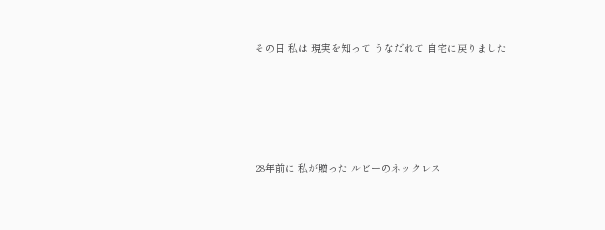その日 私は 現実を知って うなだれて 自宅に戻りました





28年前に 私が贈った ルビーのネックレス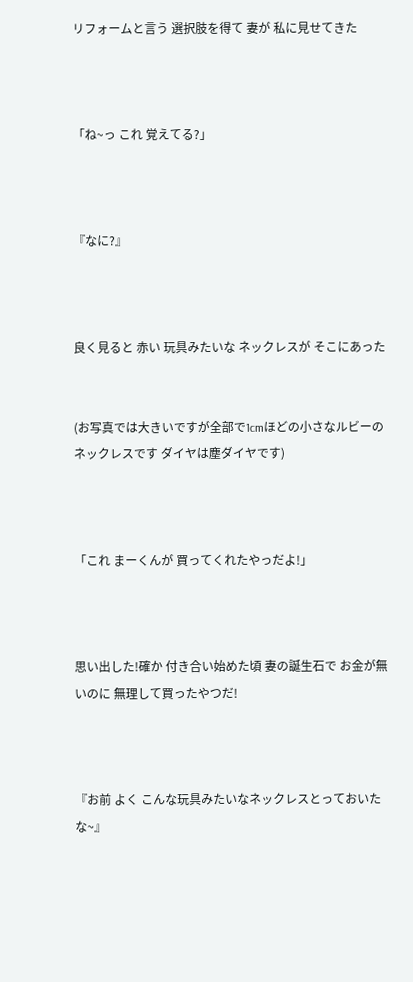リフォームと言う 選択肢を得て 妻が 私に見せてきた



「ね~っ これ 覚えてる?」



『なに?』



良く見ると 赤い 玩具みたいな ネックレスが そこにあった


(お写真では大きいですが全部で1cmほどの小さなルビーのネックレスです ダイヤは塵ダイヤです)



「これ まーくんが 買ってくれたやっだよ!」



思い出した!確か 付き合い始めた頃 妻の誕生石で お金が無いのに 無理して買ったやつだ!



『お前 よく こんな玩具みたいなネックレスとっておいたな~』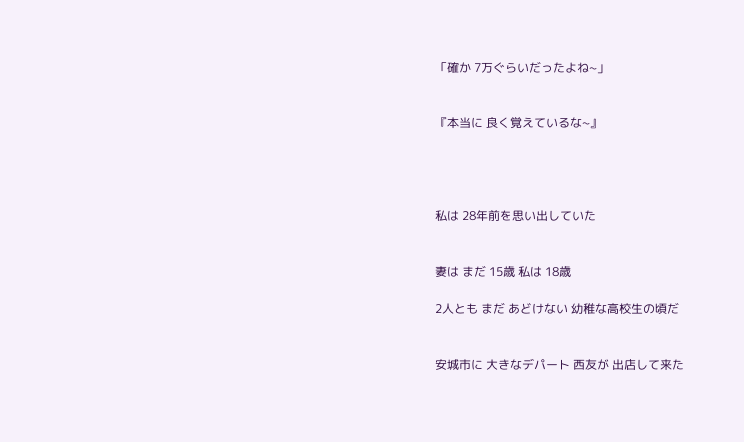「確か 7万ぐらいだったよね~」


『本当に 良く覚えているな~』




私は 28年前を思い出していた


妻は まだ 15歳 私は 18歳

2人とも まだ あどけない 幼稚な高校生の頃だ


安城市に 大きなデパート 西友が 出店して来た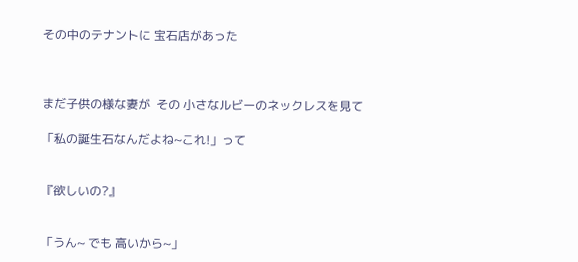その中のテナントに 宝石店があった



まだ子供の様な妻が  その 小さなルビーのネックレスを見て

「私の誕生石なんだよね~これ!」って


『欲しいの?』


「うん~ でも 高いから~」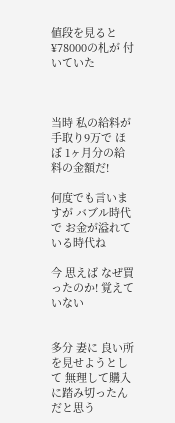値段を見ると ¥78000の札が 付いていた



当時 私の給料が 手取り9万で ほぼ 1ヶ月分の給料の金額だ!

何度でも言いますが バブル時代で お金が溢れている時代ね

今 思えば なぜ買ったのか! 覚えていない


多分 妻に 良い所を見せようとして 無理して購入に踏み切ったんだと思う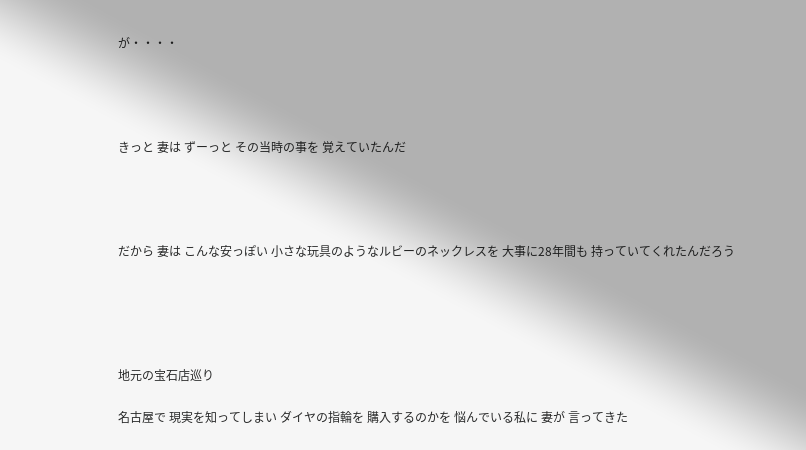が・・・・




きっと 妻は ずーっと その当時の事を 覚えていたんだ




だから 妻は こんな安っぽい 小さな玩具のようなルビーのネックレスを 大事に28年間も 持っていてくれたんだろう





地元の宝石店巡り

名古屋で 現実を知ってしまい ダイヤの指輪を 購入するのかを 悩んでいる私に 妻が 言ってきた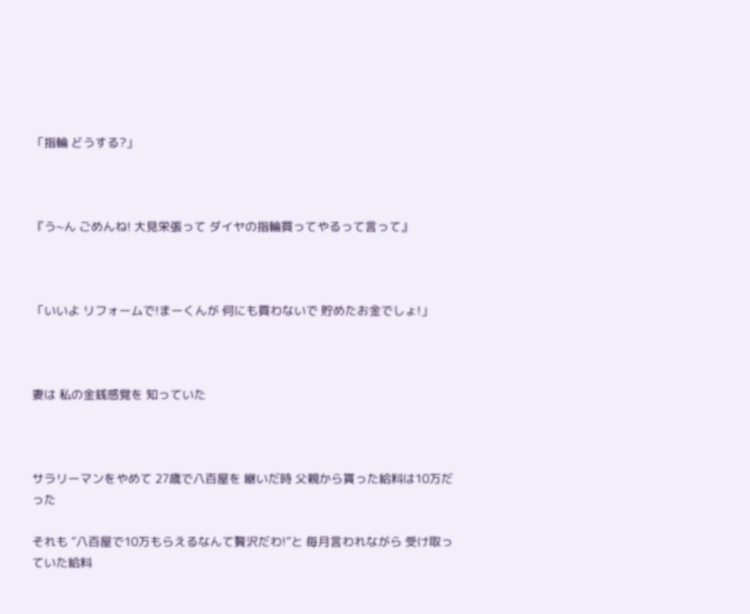「指輪 どうする?」



『う~ん ごめんね! 大見栄張って ダイヤの指輪買ってやるって言って』



「いいよ リフォームで!まーくんが 何にも買わないで 貯めたお金でしょ!」



妻は 私の金銭感覚を 知っていた



サラリーマンをやめて 27歳で八百屋を 継いだ時 父親から貰った給料は10万だった

それも ”八百屋で10万もらえるなんて贅沢だわ!”と 毎月言われながら 受け取っていた給料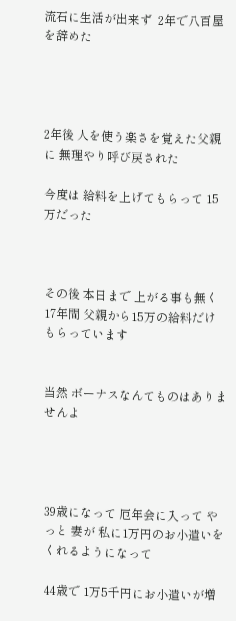流石に生活が出来ず  2年で八百屋を辞めた




2年後 人を使う楽さを覚えた父親に 無理やり呼び戻された

今度は 給料を上げてもらって 15万だった



その後 本日まで 上がる事も無く17年間 父親から15万の給料だけ もらっています


当然 ボーナスなんてものはありませんよ




39歳になって 厄年会に入って やっと 妻が 私に1万円のお小遣いを くれるようになって

44歳で 1万5千円にお小遣いが増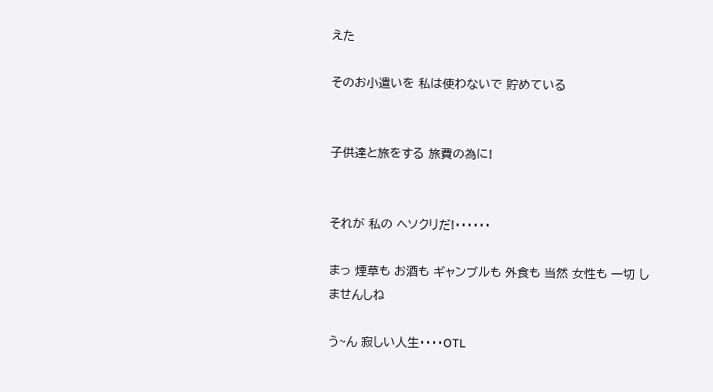えた

そのお小遣いを 私は使わないで 貯めている


子供達と旅をする 旅費の為に!


それが 私の ヘソクリだ!・・・・・・

まっ 煙草も お酒も ギャンブルも 外食も 当然 女性も 一切 しませんしね

う~ん 寂しい人生・・・・OTL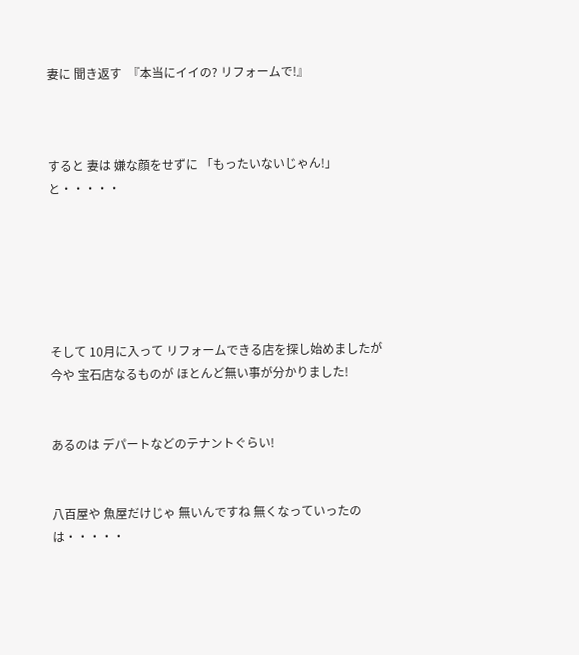妻に 聞き返す  『本当にイイの? リフォームで!』



すると 妻は 嫌な顔をせずに 「もったいないじゃん!」 と・・・・・






そして 10月に入って リフォームできる店を探し始めましたが 今や 宝石店なるものが ほとんど無い事が分かりました!


あるのは デパートなどのテナントぐらい!


八百屋や 魚屋だけじゃ 無いんですね 無くなっていったのは・・・・・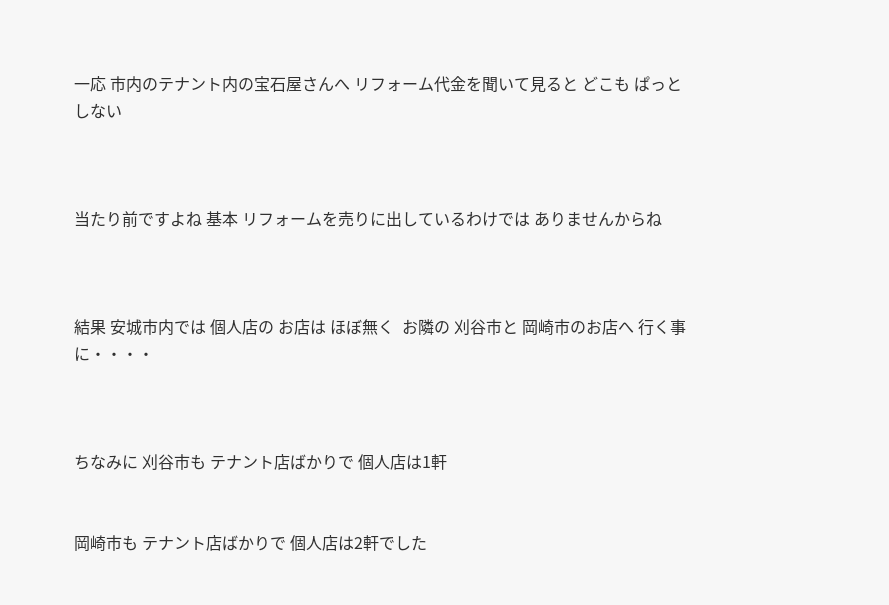一応 市内のテナント内の宝石屋さんへ リフォーム代金を聞いて見ると どこも ぱっとしない



当たり前ですよね 基本 リフォームを売りに出しているわけでは ありませんからね



結果 安城市内では 個人店の お店は ほぼ無く  お隣の 刈谷市と 岡崎市のお店へ 行く事に・・・・



ちなみに 刈谷市も テナント店ばかりで 個人店は1軒


岡崎市も テナント店ばかりで 個人店は2軒でした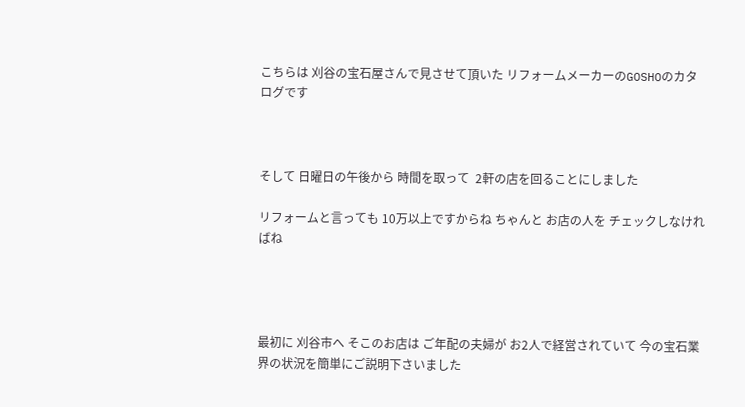こちらは 刈谷の宝石屋さんで見させて頂いた リフォームメーカーのGOSHOのカタログです



そして 日曜日の午後から 時間を取って  2軒の店を回ることにしました

リフォームと言っても 10万以上ですからね ちゃんと お店の人を チェックしなければね




最初に 刈谷市へ そこのお店は ご年配の夫婦が お2人で経営されていて 今の宝石業界の状況を簡単にご説明下さいました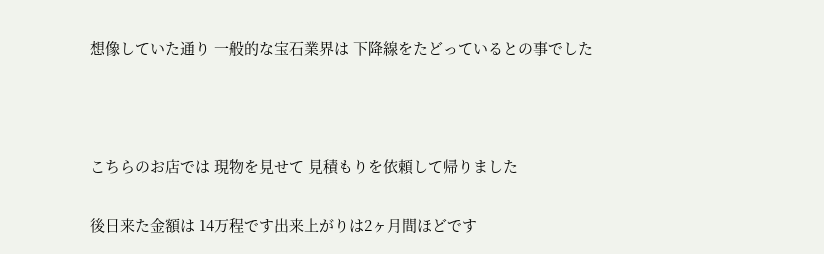想像していた通り 一般的な宝石業界は 下降線をたどっているとの事でした



こちらのお店では 現物を見せて 見積もりを依頼して帰りました

後日来た金額は 14万程です出来上がりは2ヶ月間ほどです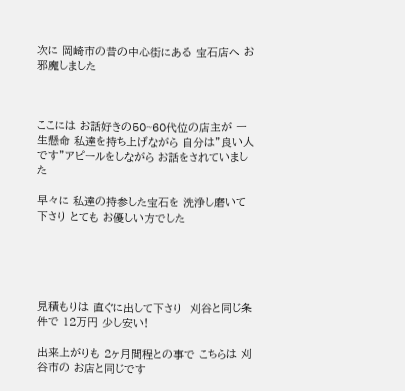次に 岡崎市の昔の中心街にある 宝石店へ お邪魔しました



ここには お話好きの50~60代位の店主が 一生懸命 私達を持ち上げながら 自分は”良い人です”アピールをしながら お話をされていました

早々に 私達の持参した宝石を 洗浄し磨いて下さり とても お優しい方でした





見積もりは 直ぐに出して下さり  刈谷と同じ条件で 12万円 少し安い!

出来上がりも 2ヶ月間程との事で こちらは 刈谷市の お店と同じです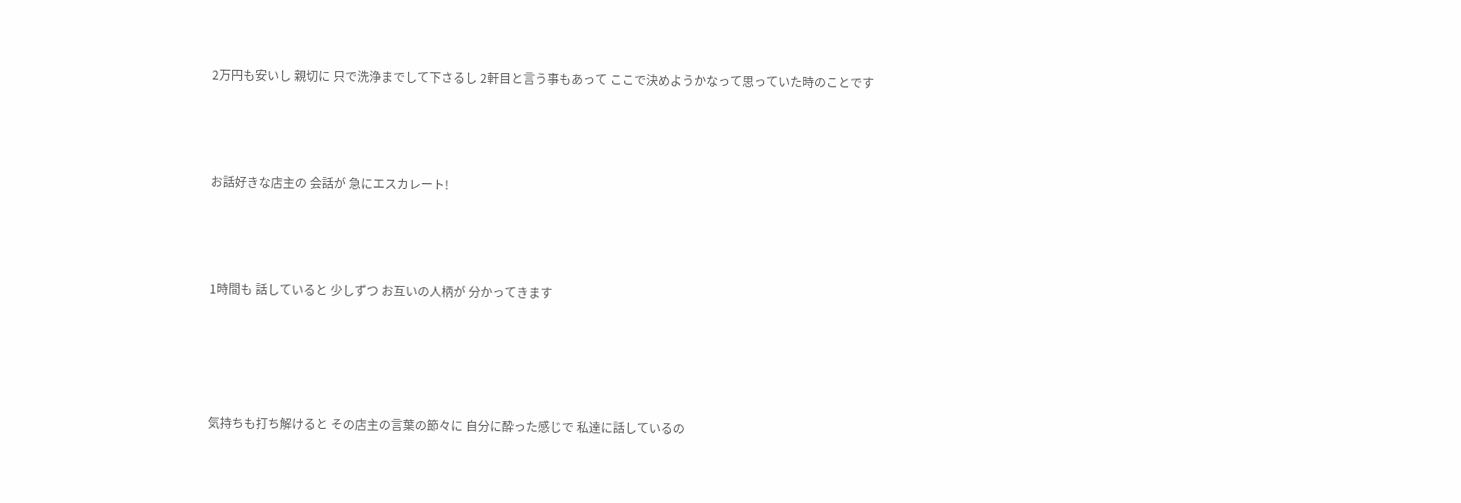2万円も安いし 親切に 只で洗浄までして下さるし 2軒目と言う事もあって ここで決めようかなって思っていた時のことです



お話好きな店主の 会話が 急にエスカレート!



1時間も 話していると 少しずつ お互いの人柄が 分かってきます




気持ちも打ち解けると その店主の言葉の節々に 自分に酔った感じで 私達に話しているの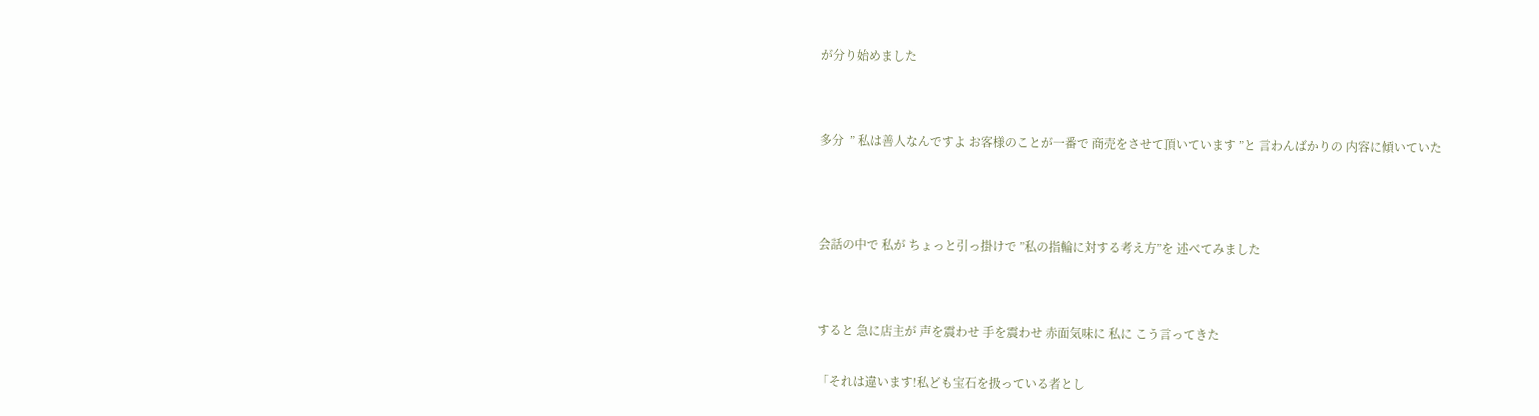が分り始めました




多分  ” 私は善人なんですよ お客様のことが一番で 商売をさせて頂いています ”と 言わんばかりの 内容に傾いていた





会話の中で 私が ちょっと引っ掛けで ”私の指輪に対する考え方”を 述べてみました




すると 急に店主が 声を震わせ 手を震わせ 赤面気味に 私に こう言ってきた


「それは違います!私ども宝石を扱っている者とし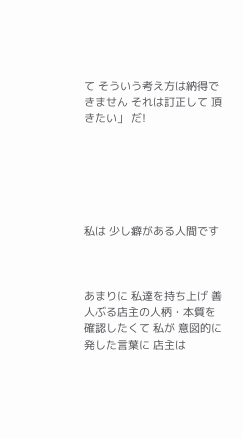て そういう考え方は納得できません それは訂正して 頂きたい」 だ!






私は 少し癖がある人間です



あまりに 私達を持ち上げ 善人ぶる店主の人柄・本質を 確認したくて 私が 意図的に発した言葉に 店主は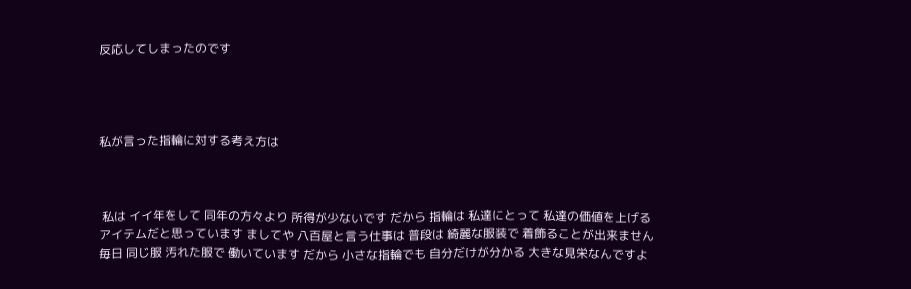反応してしまったのです




私が言った指輪に対する考え方は



 私は イイ年をして 同年の方々より 所得が少ないです だから 指輪は 私達にとって 私達の価値を上げるアイテムだと思っています ましてや 八百屋と言う仕事は 普段は 綺麗な服装で 着飾ることが出来ません 毎日 同じ服 汚れた服で 働いています だから 小さな指輪でも 自分だけが分かる 大きな見栄なんですよ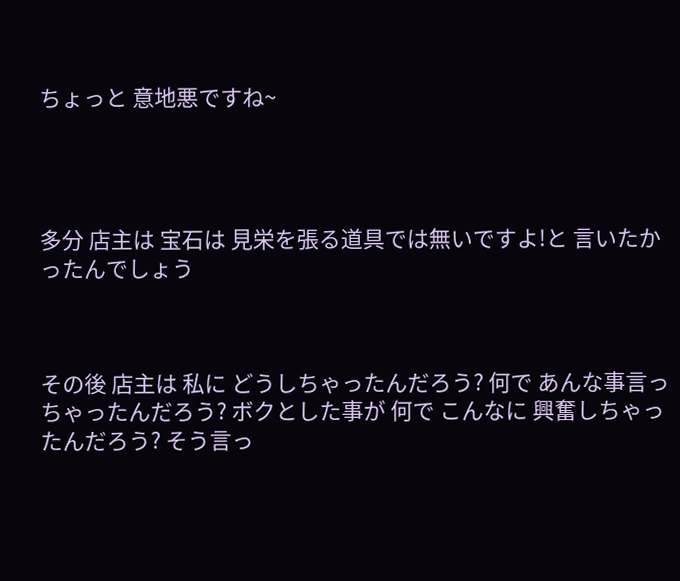ちょっと 意地悪ですね~




多分 店主は 宝石は 見栄を張る道具では無いですよ!と 言いたかったんでしょう



その後 店主は 私に どうしちゃったんだろう? 何で あんな事言っちゃったんだろう? ボクとした事が 何で こんなに 興奮しちゃったんだろう? そう言っ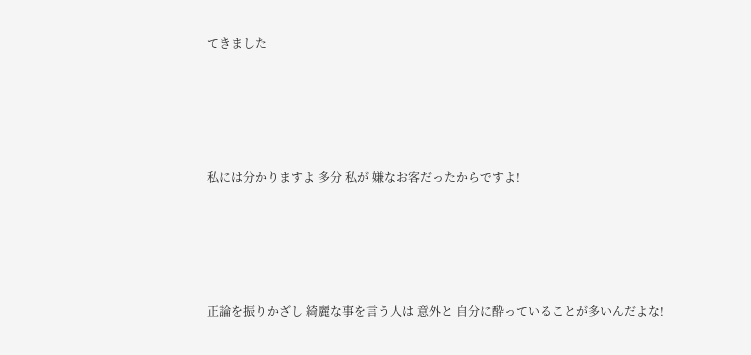てきました




私には分かりますよ 多分 私が 嫌なお客だったからですよ!




正論を振りかざし 綺麗な事を言う人は 意外と 自分に酔っていることが多いんだよな!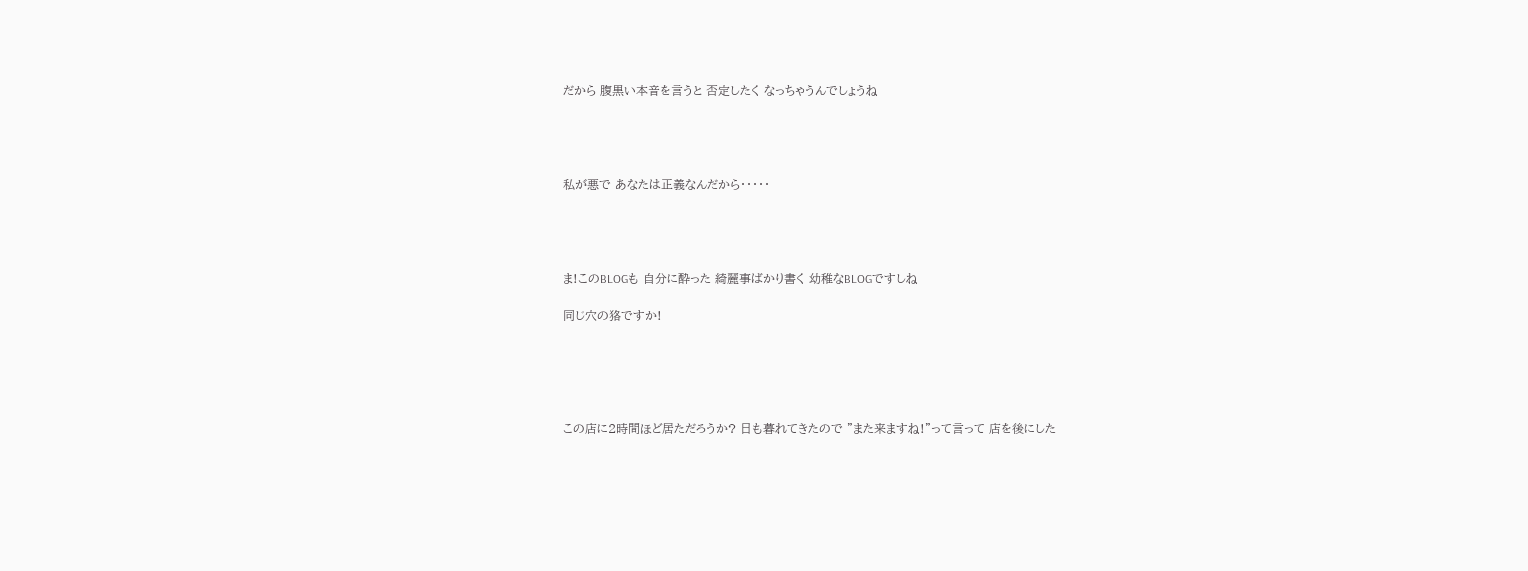だから 腹黒い本音を言うと 否定したく なっちゃうんでしょうね




私が悪で あなたは正義なんだから・・・・・




ま!このBLOGも 自分に酔った 綺麗事ばかり書く 幼稚なBLOGですしね

同じ穴の狢ですか!





この店に2時間ほど居ただろうか? 日も暮れてきたので ”また来ますね!”って言って 店を後にした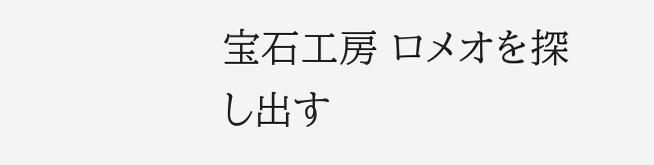宝石工房 ロメオを探し出す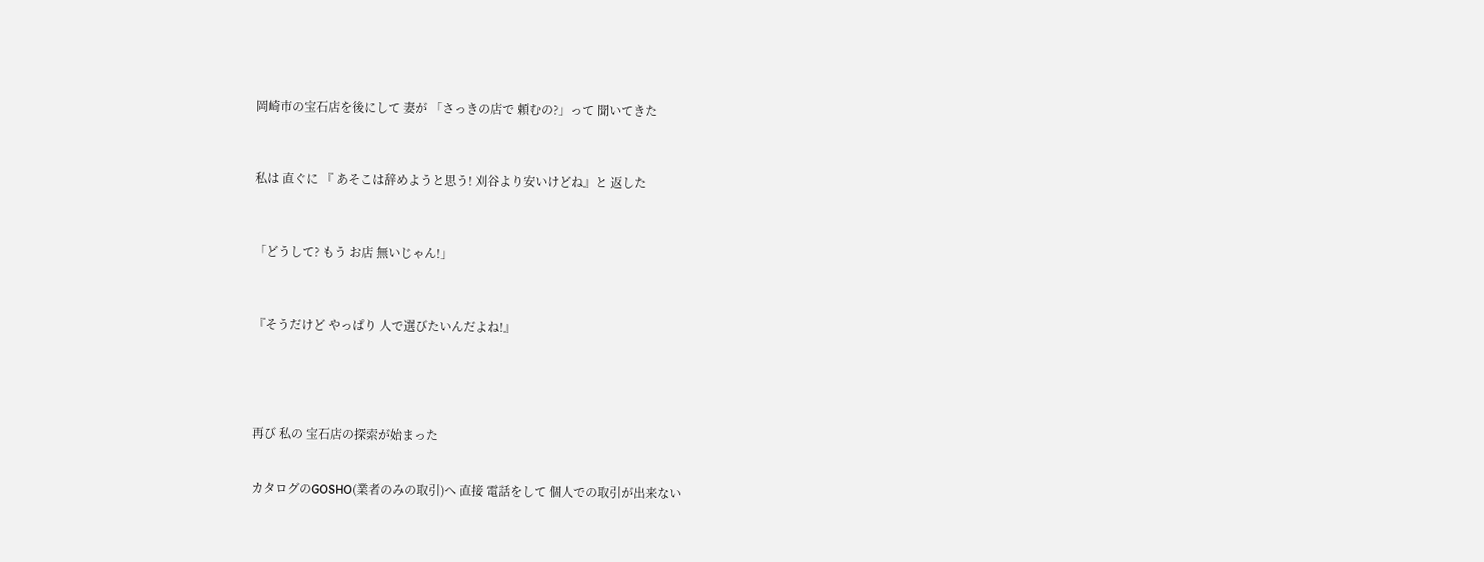岡崎市の宝石店を後にして 妻が 「さっきの店で 頼むの?」って 聞いてきた



私は 直ぐに 『 あそこは辞めようと思う! 刈谷より安いけどね』と 返した



「どうして? もう お店 無いじゃん!」



『そうだけど やっぱり 人で選びたいんだよね!』





再び 私の 宝石店の探索が始まった


カタログのGOSHO(業者のみの取引)へ 直接 電話をして 個人での取引が出来ない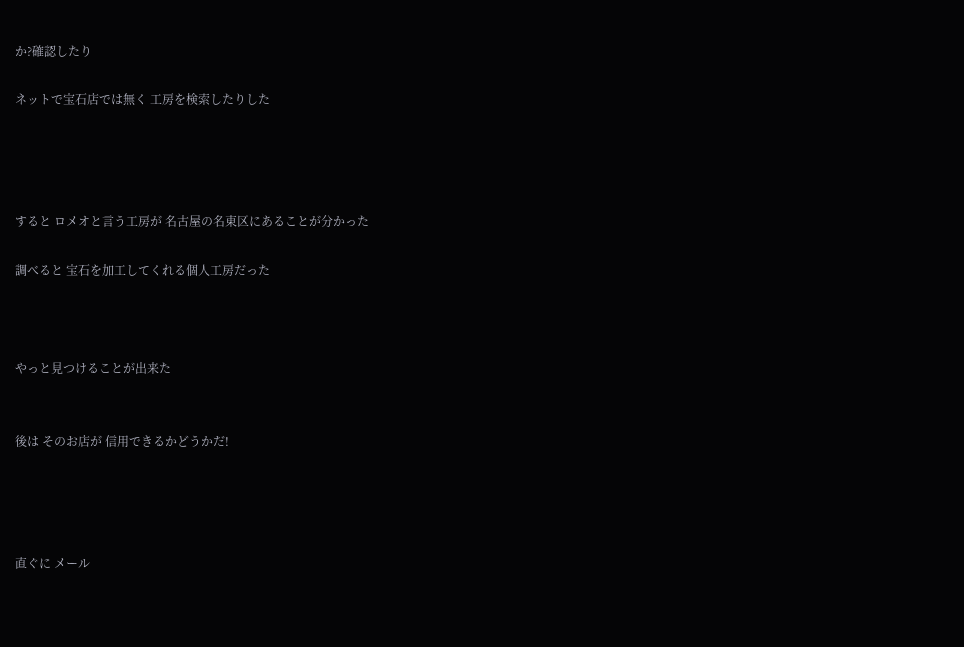か?確認したり

ネットで宝石店では無く 工房を検索したりした




すると ロメオと言う工房が 名古屋の名東区にあることが分かった

調べると 宝石を加工してくれる個人工房だった



やっと見つけることが出来た


後は そのお店が 信用できるかどうかだ!




直ぐに メール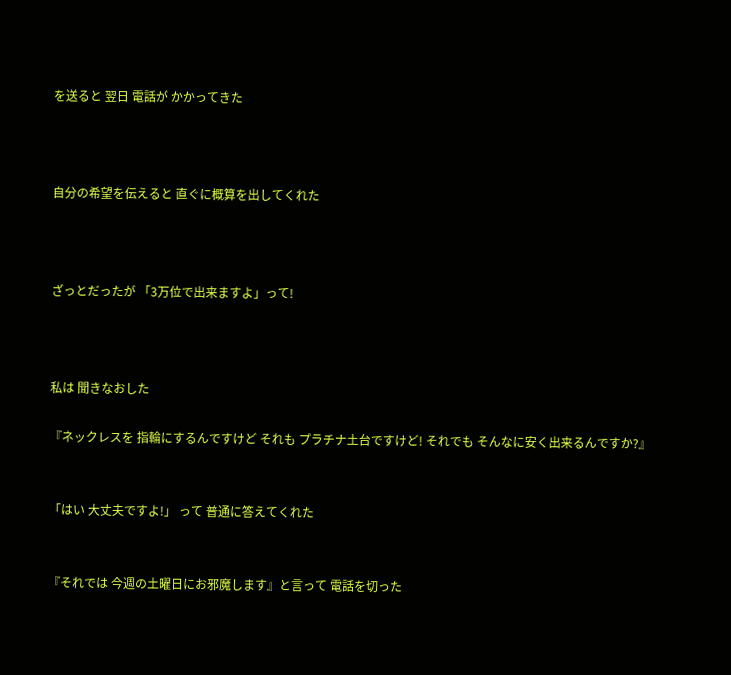を送ると 翌日 電話が かかってきた



自分の希望を伝えると 直ぐに概算を出してくれた



ざっとだったが 「3万位で出来ますよ」って!



私は 聞きなおした

『ネックレスを 指輪にするんですけど それも プラチナ土台ですけど! それでも そんなに安く出来るんですか?』


「はい 大丈夫ですよ!」 って 普通に答えてくれた


『それでは 今週の土曜日にお邪魔します』と言って 電話を切った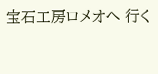宝石工房ロメオへ 行く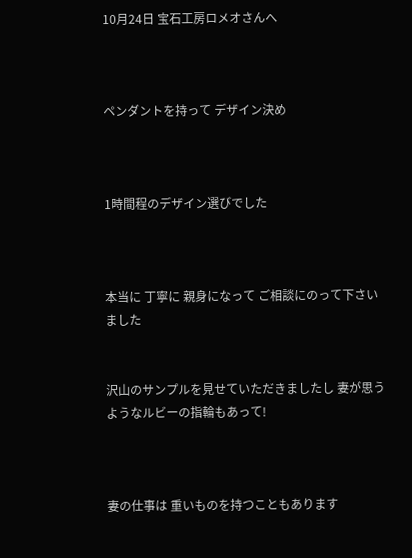10月24日 宝石工房ロメオさんへ



ペンダントを持って デザイン決め



1時間程のデザイン選びでした



本当に 丁寧に 親身になって ご相談にのって下さいました


沢山のサンプルを見せていただきましたし 妻が思うようなルビーの指輪もあって!



妻の仕事は 重いものを持つこともあります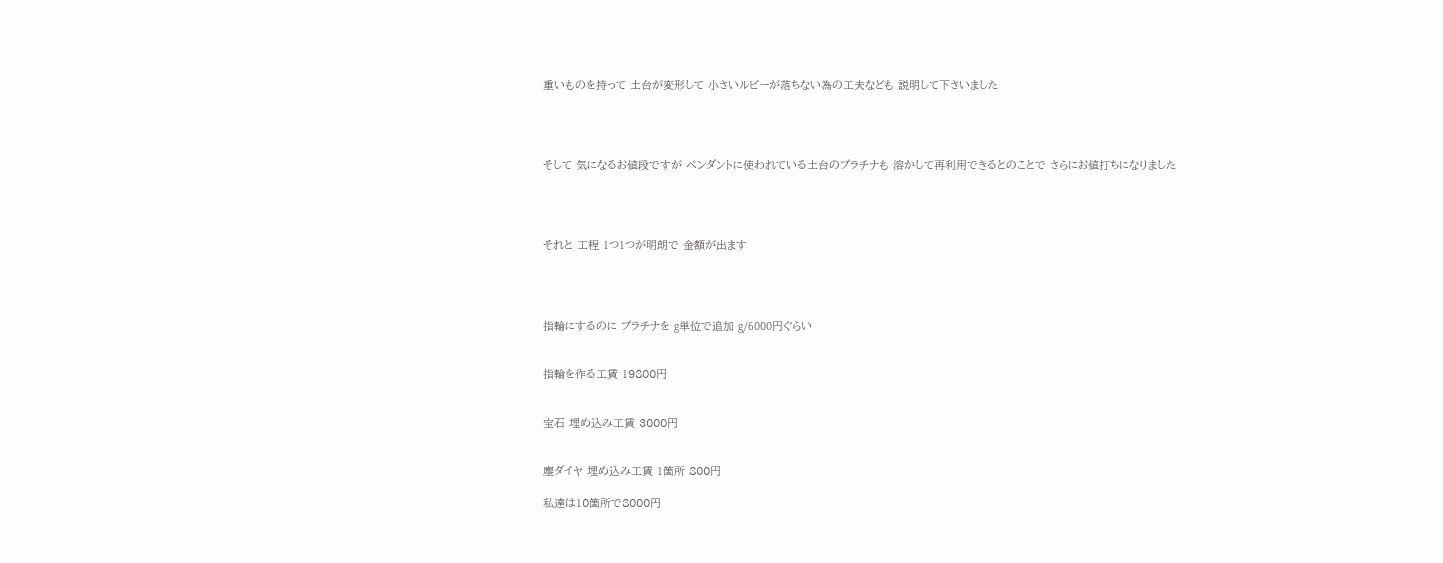重いものを持って 土台が変形して 小さいルビーが落ちない為の工夫なども 説明して下さいました




そして 気になるお値段ですが ペンダントに使われている土台のプラチナも 溶かして再利用できるとのことで さらにお値打ちになりました




それと 工程 1つ1つが明朗で 金額が出ます




指輪にするのに プラチナを g単位で追加 g/6000円ぐらい


指輪を作る工賃 19800円


宝石 埋め込み工賃 3000円


塵ダイヤ 埋め込み工賃 1箇所 800円

私達は10箇所で8000円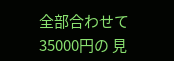全部合わせて 35000円の 見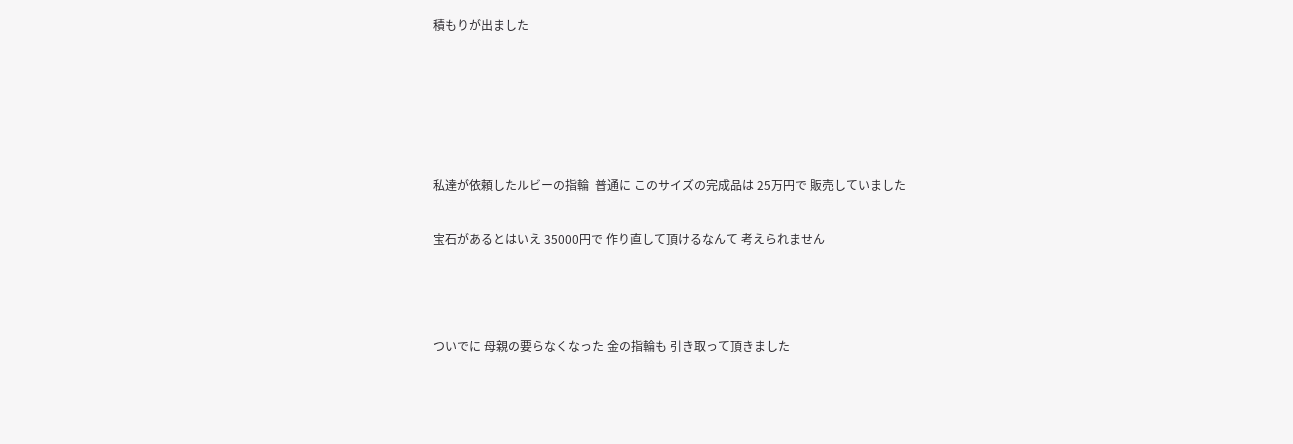積もりが出ました





私達が依頼したルビーの指輪  普通に このサイズの完成品は 25万円で 販売していました

宝石があるとはいえ 35000円で 作り直して頂けるなんて 考えられません



ついでに 母親の要らなくなった 金の指輪も 引き取って頂きました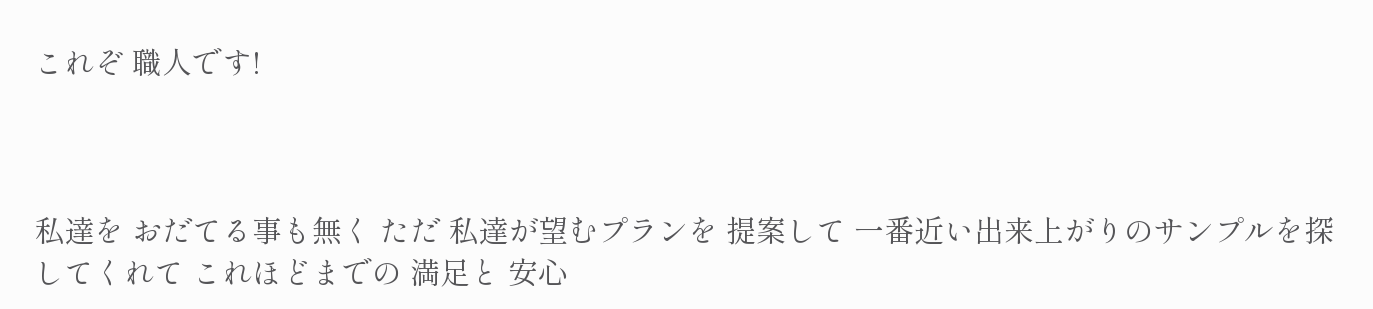これぞ 職人です!



私達を おだてる事も無く ただ 私達が望むプランを 提案して 一番近い出来上がりのサンプルを探してくれて これほどまでの 満足と 安心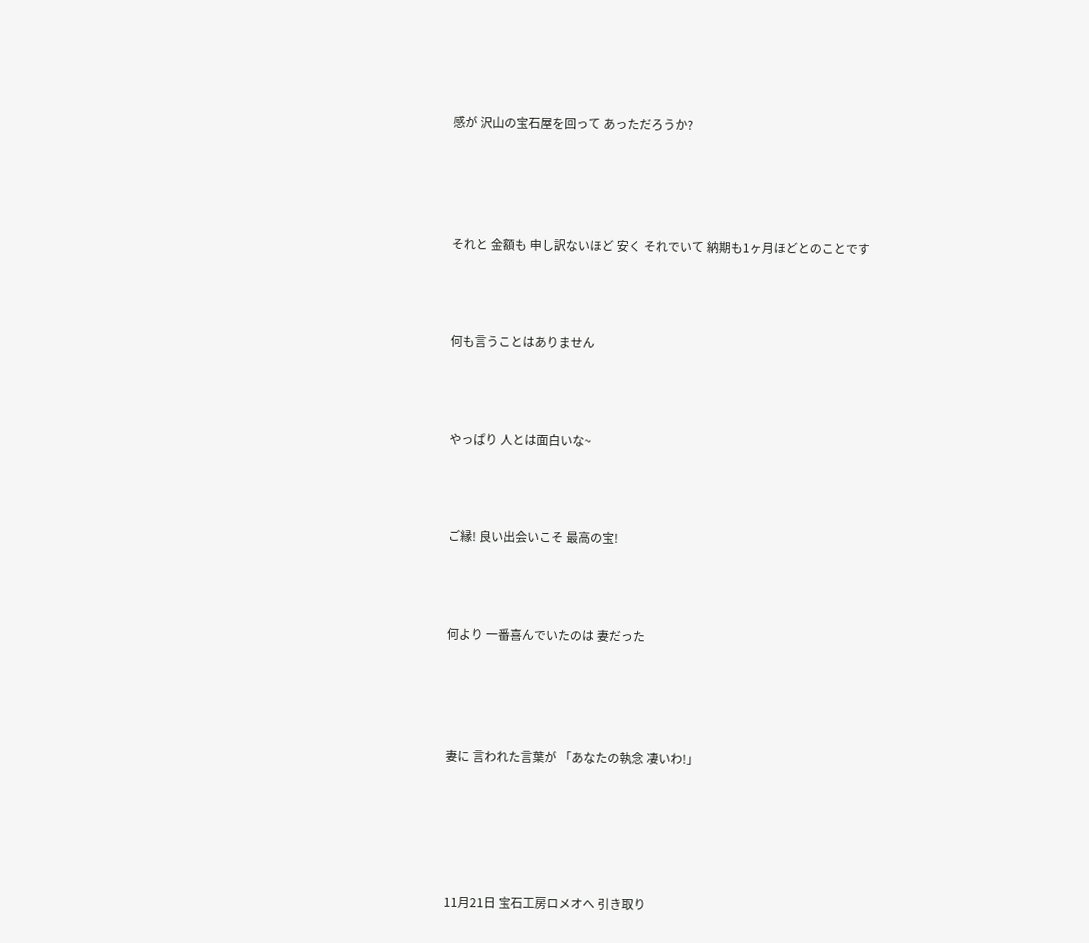感が 沢山の宝石屋を回って あっただろうか?




それと 金額も 申し訳ないほど 安く それでいて 納期も1ヶ月ほどとのことです



何も言うことはありません



やっぱり 人とは面白いな~



ご縁! 良い出会いこそ 最高の宝!



何より 一番喜んでいたのは 妻だった




妻に 言われた言葉が 「あなたの執念 凄いわ!」





11月21日 宝石工房ロメオへ 引き取り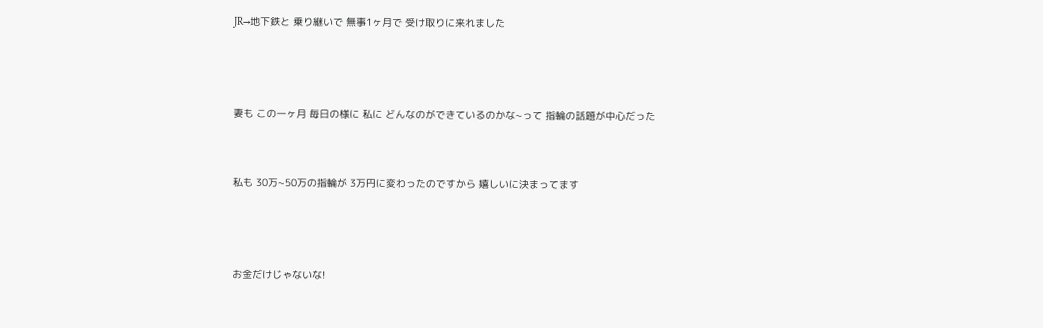JR→地下鉄と 乗り継いで 無事1ヶ月で 受け取りに来れました



妻も この一ヶ月 毎日の様に 私に どんなのができているのかな~って 指輪の話題が中心だった


私も 30万~50万の指輪が 3万円に変わったのですから 嬉しいに決まってます



お金だけじゃないな!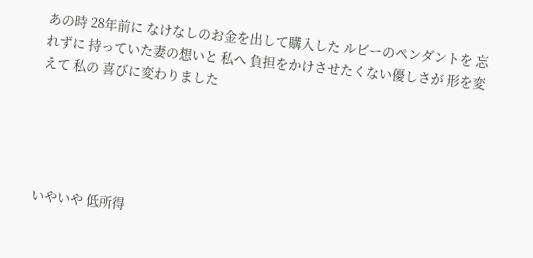あの時 28年前に なけなしのお金を出して購入した ルビーのペンダントを 忘れずに 持っていた妻の想いと 私へ 負担をかけさせたくない優しさが 形を変えて 私の 喜びに変わりました





いやいや 低所得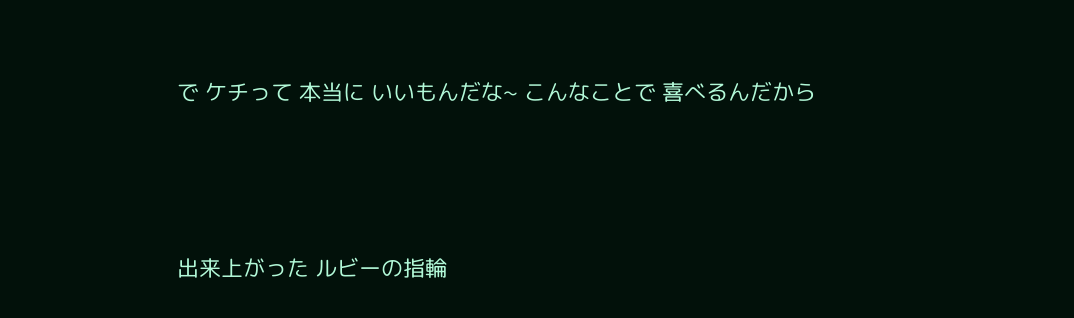で ケチって 本当に いいもんだな~ こんなことで 喜べるんだから




出来上がった ルビーの指輪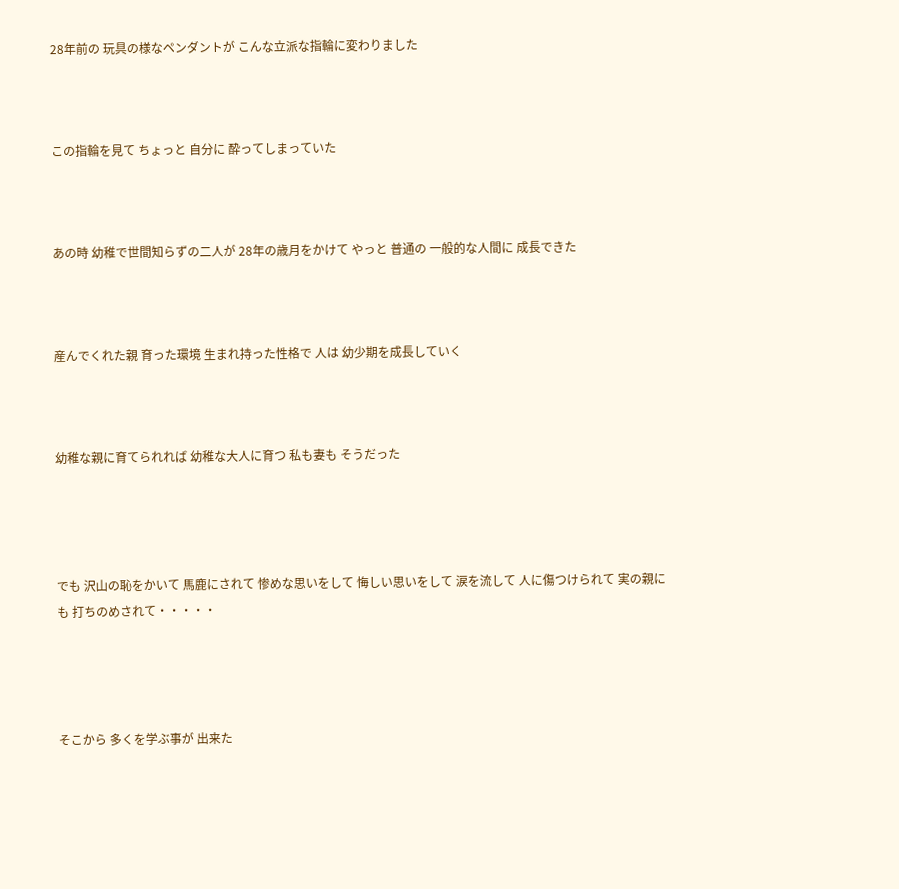28年前の 玩具の様なペンダントが こんな立派な指輪に変わりました



この指輪を見て ちょっと 自分に 酔ってしまっていた



あの時 幼稚で世間知らずの二人が 28年の歳月をかけて やっと 普通の 一般的な人間に 成長できた



産んでくれた親 育った環境 生まれ持った性格で 人は 幼少期を成長していく



幼稚な親に育てられれば 幼稚な大人に育つ 私も妻も そうだった




でも 沢山の恥をかいて 馬鹿にされて 惨めな思いをして 悔しい思いをして 涙を流して 人に傷つけられて 実の親にも 打ちのめされて・・・・・




そこから 多くを学ぶ事が 出来た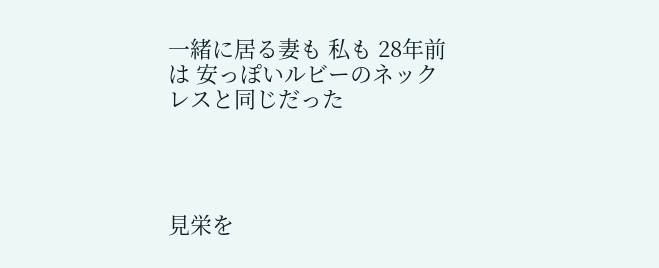一緒に居る妻も 私も 28年前は 安っぽいルビーのネックレスと同じだった




見栄を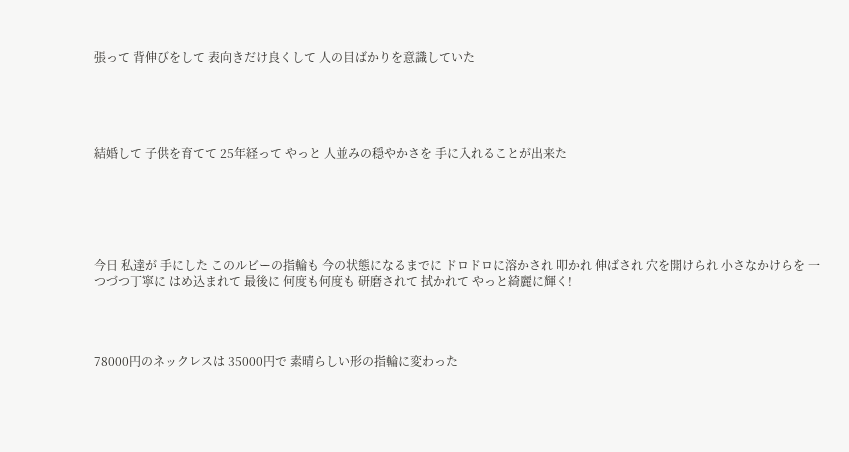張って 背伸びをして 表向きだけ良くして 人の目ばかりを意識していた





結婚して 子供を育てて 25年経って やっと 人並みの穏やかさを 手に入れることが出来た






今日 私達が 手にした このルビーの指輪も 今の状態になるまでに ドロドロに溶かされ 叩かれ 伸ばされ 穴を開けられ 小さなかけらを 一つづつ丁寧に はめ込まれて 最後に 何度も何度も 研磨されて 拭かれて やっと綺麗に輝く!




78000円のネックレスは 35000円で 素晴らしい形の指輪に変わった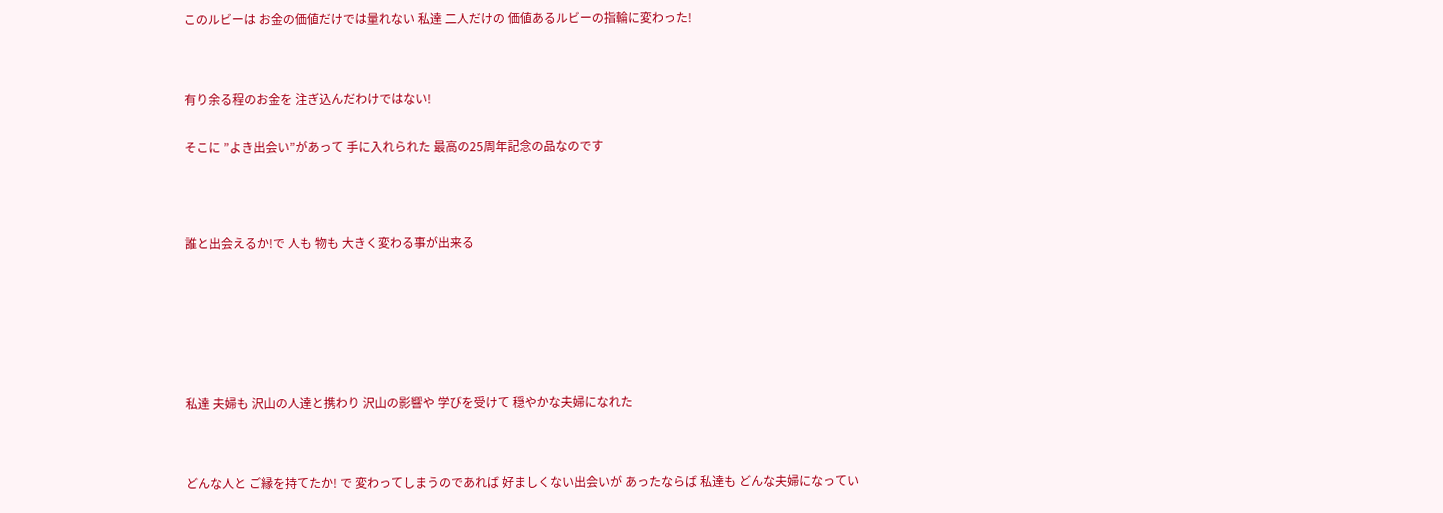このルビーは お金の価値だけでは量れない 私達 二人だけの 価値あるルビーの指輪に変わった!




有り余る程のお金を 注ぎ込んだわけではない!


そこに ”よき出会い”があって 手に入れられた 最高の25周年記念の品なのです





誰と出会えるか!で 人も 物も 大きく変わる事が出来る









私達 夫婦も 沢山の人達と携わり 沢山の影響や 学びを受けて 穏やかな夫婦になれた




どんな人と ご縁を持てたか! で 変わってしまうのであれば 好ましくない出会いが あったならば 私達も どんな夫婦になってい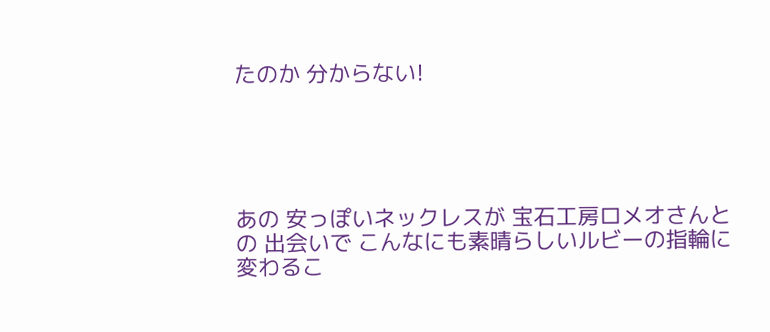たのか 分からない!





あの 安っぽいネックレスが 宝石工房ロメオさんとの 出会いで こんなにも素晴らしいルビーの指輪に 変わるこ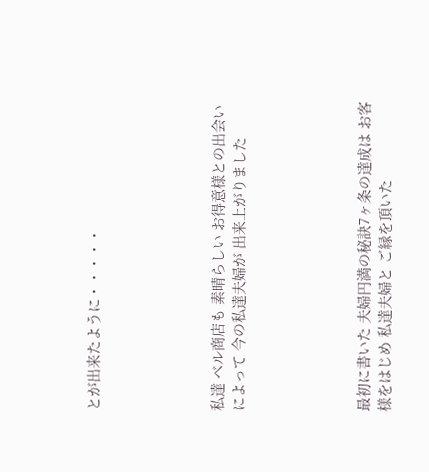とが出来たように・・・・・





私達 ベル商店も 素晴らしい お得意様との出会いによって 今の私達夫婦が 出来上がりました





最初に書いた 夫婦円満の秘訣7ヶ条の達成は お客様をはじめ 私達夫婦と ご縁を頂いた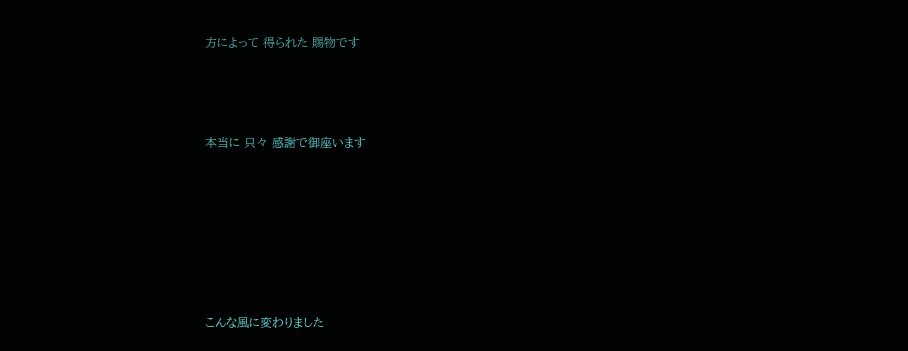方によって 得られた 賜物です




本当に 只々 感謝で御座います








こんな風に変わりました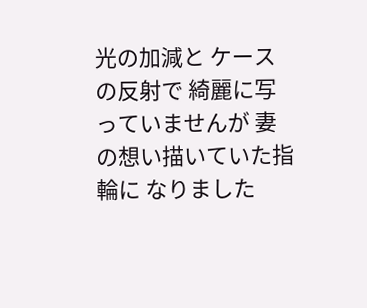光の加減と ケースの反射で 綺麗に写っていませんが 妻の想い描いていた指輪に なりました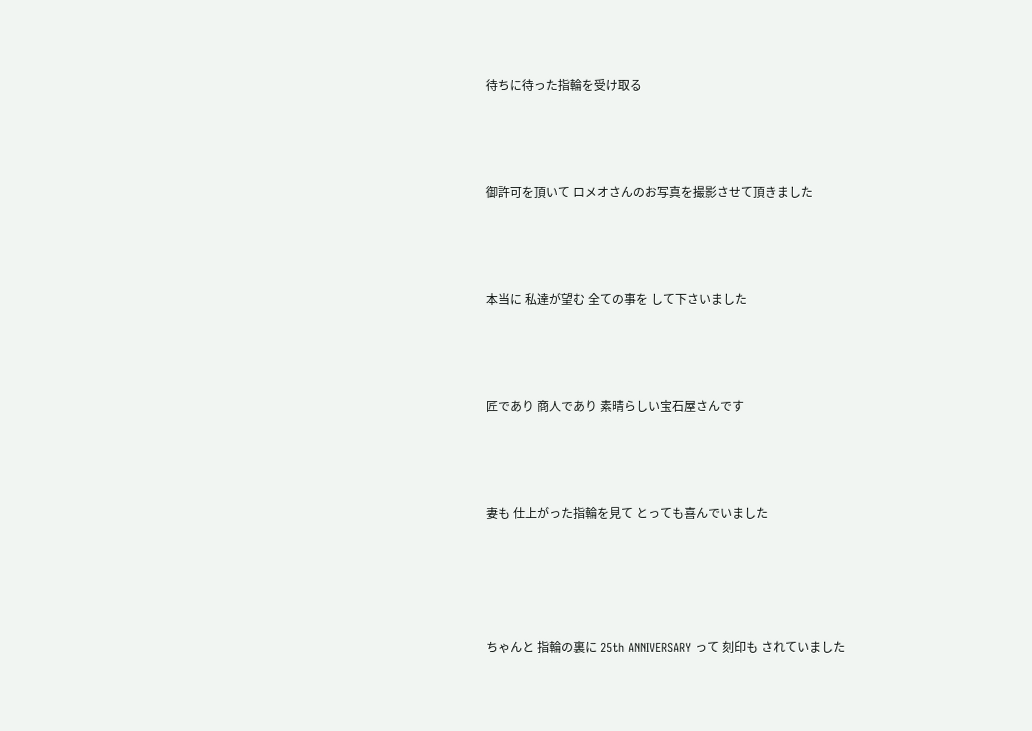待ちに待った指輪を受け取る



御許可を頂いて ロメオさんのお写真を撮影させて頂きました



本当に 私達が望む 全ての事を して下さいました



匠であり 商人であり 素晴らしい宝石屋さんです



妻も 仕上がった指輪を見て とっても喜んでいました




ちゃんと 指輪の裏に 25th ANNIVERSARY って 刻印も されていました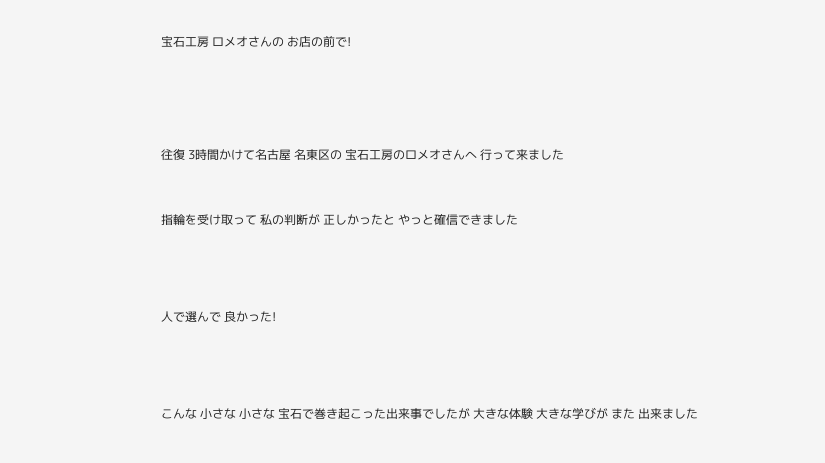宝石工房 ロメオさんの お店の前で!






往復 3時間かけて名古屋 名東区の 宝石工房のロメオさんへ 行って来ました



指輪を受け取って 私の判断が 正しかったと やっと確信できました





人で選んで 良かった!





こんな 小さな 小さな 宝石で巻き起こった出来事でしたが 大きな体験 大きな学びが また 出来ました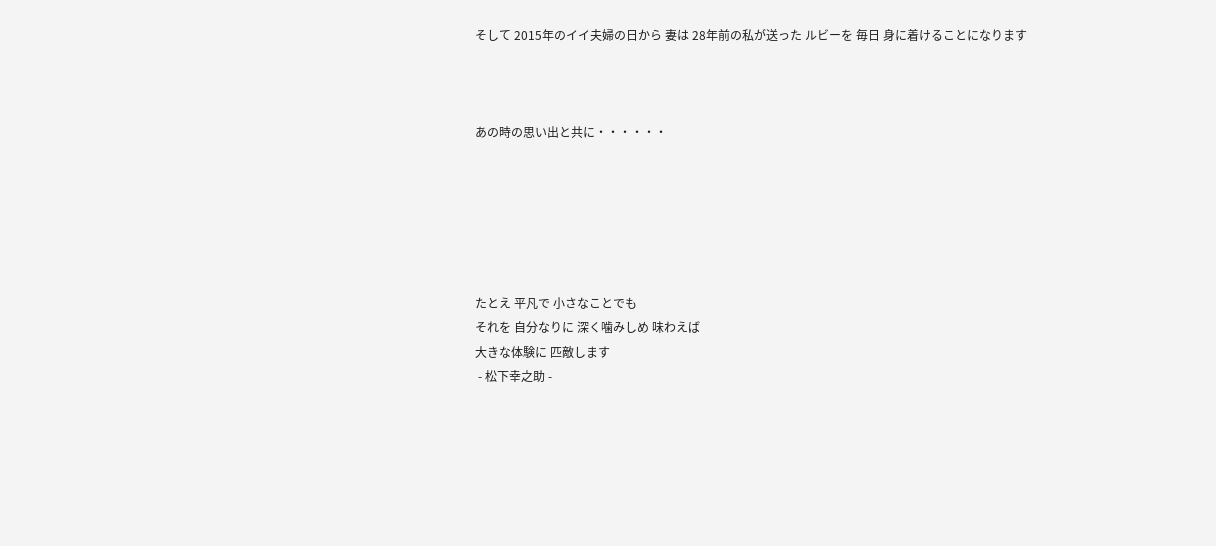そして 2015年のイイ夫婦の日から 妻は 28年前の私が送った ルビーを 毎日 身に着けることになります



あの時の思い出と共に・・・・・・






たとえ 平凡で 小さなことでも
それを 自分なりに 深く噛みしめ 味わえば
大きな体験に 匹敵します
 - 松下幸之助 -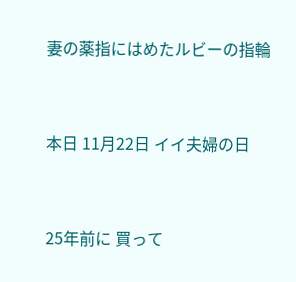妻の薬指にはめたルビーの指輪



本日 11月22日 イイ夫婦の日



25年前に 買って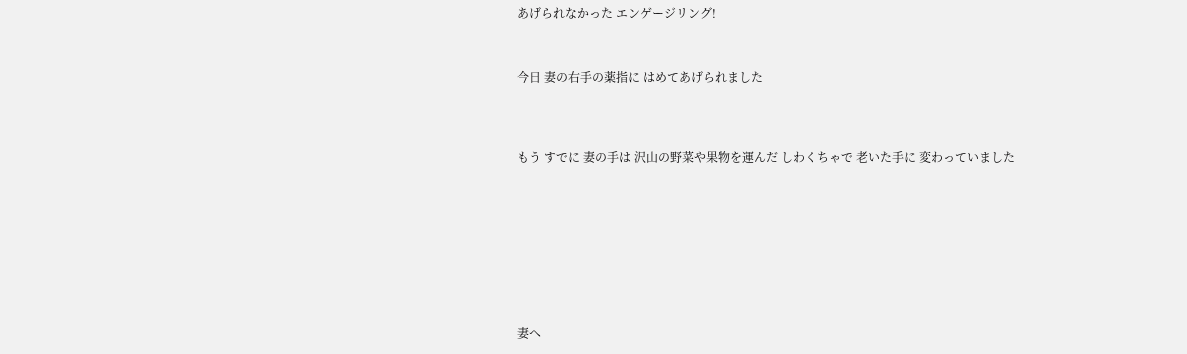あげられなかった エンゲージリング!



今日 妻の右手の薬指に はめてあげられました




もう すでに 妻の手は 沢山の野菜や果物を運んだ しわくちゃで 老いた手に 変わっていました










妻へ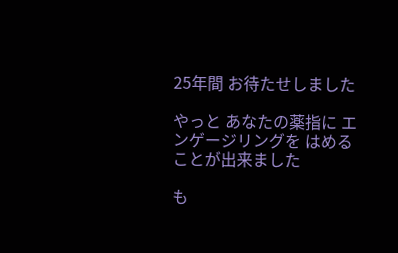25年間 お待たせしました

やっと あなたの薬指に エンゲージリングを はめることが出来ました

も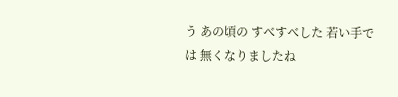う あの頃の すべすべした 若い手では 無くなりましたね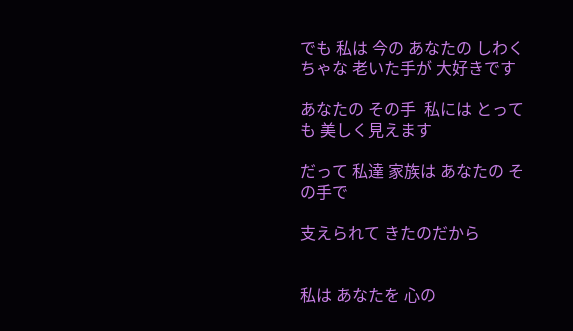でも 私は 今の あなたの しわくちゃな 老いた手が 大好きです

あなたの その手  私には とっても 美しく見えます

だって 私達 家族は あなたの その手で

支えられて きたのだから


私は あなたを 心の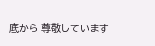底から 尊敬しています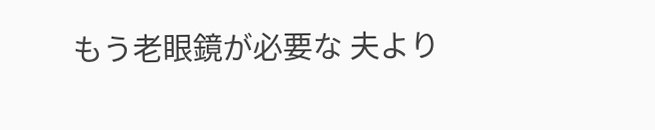もう老眼鏡が必要な 夫より